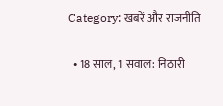Category: खबरें और राजनीति

  • 18 साल, 1 सवाल: निठारी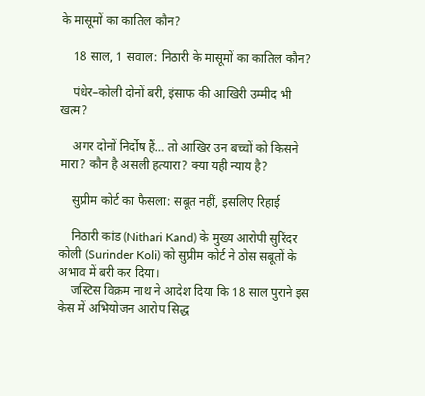के मासूमों का कातिल कौन?

    18 साल, 1 सवाल: निठारी के मासूमों का कातिल कौन?

    पंधेर–कोली दोनों बरी, इंसाफ की आखिरी उम्मीद भी खत्म?

    अगर दोनों निर्दोष हैं… तो आखिर उन बच्चों को किसने मारा? कौन है असली हत्यारा? क्या यही न्याय है?

    सुप्रीम कोर्ट का फैसला: सबूत नहीं, इसलिए रिहाई

    निठारी कांड (Nithari Kand) के मुख्य आरोपी सुरिंदर कोली (Surinder Koli) को सुप्रीम कोर्ट ने ठोस सबूतों के अभाव में बरी कर दिया।
    जस्टिस विक्रम नाथ ने आदेश दिया कि 18 साल पुराने इस केस में अभियोजन आरोप सिद्ध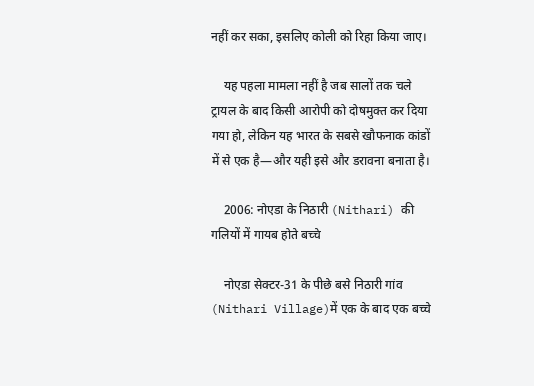नहीं कर सका, इसलिए कोली को रिहा किया जाए।

    यह पहला मामला नहीं है जब सालों तक चले ट्रायल के बाद किसी आरोपी को दोषमुक्त कर दिया गया हो, लेकिन यह भारत के सबसे खौफनाक कांडों में से एक है—और यही इसे और डरावना बनाता है।

    2006: नोएडा के निठारी (Nithari) की गलियों में गायब होते बच्चे

    नोएडा सेक्टर-31 के पीछे बसे निठारी गांव (Nithari Village)में एक के बाद एक बच्चे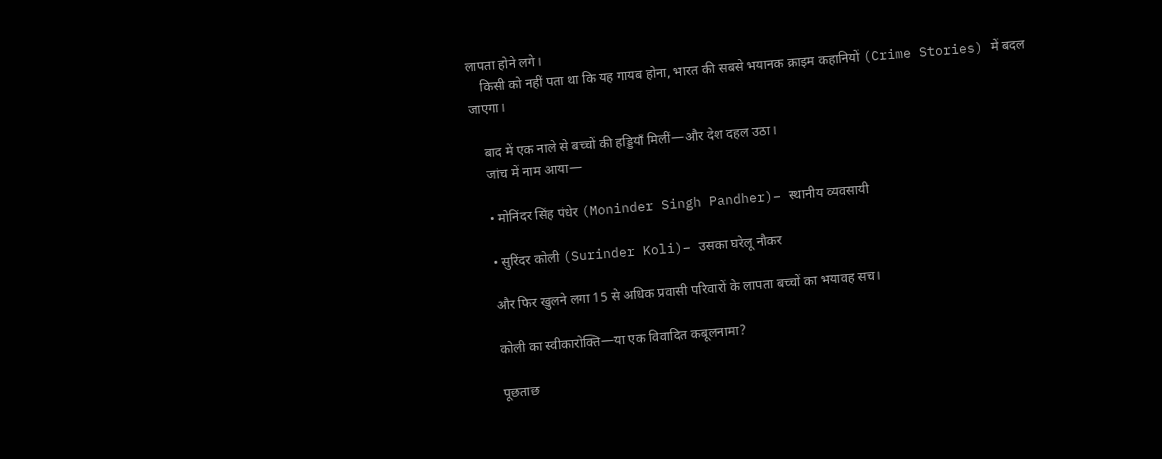लापता होने लगे।
    किसी को नहीं पता था कि यह गायब होना, भारत की सबसे भयानक क्राइम कहानियों (Crime Stories) में बदल जाएगा।

    बाद में एक नाले से बच्चों की हड्डियाँ मिलीं—और देश दहल उठा।
    जांच में नाम आया—

    • मोनिंदर सिंह पंधेर (Moninder Singh Pandher)– स्थानीय व्यवसायी

    • सुरिंदर कोली (Surinder Koli)– उसका घरेलू नौकर

    और फिर खुलने लगा 15 से अधिक प्रवासी परिवारों के लापता बच्चों का भयावह सच।

    कोली का स्वीकारोक्ति—या एक विवादित कबूलनामा?

    पूछताछ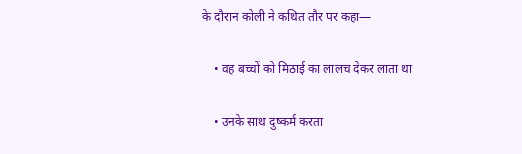के दौरान कोली ने कथित तौर पर कहा—

    • वह बच्चों को मिठाई का लालच देकर लाता था

    • उनके साथ दुष्कर्म करता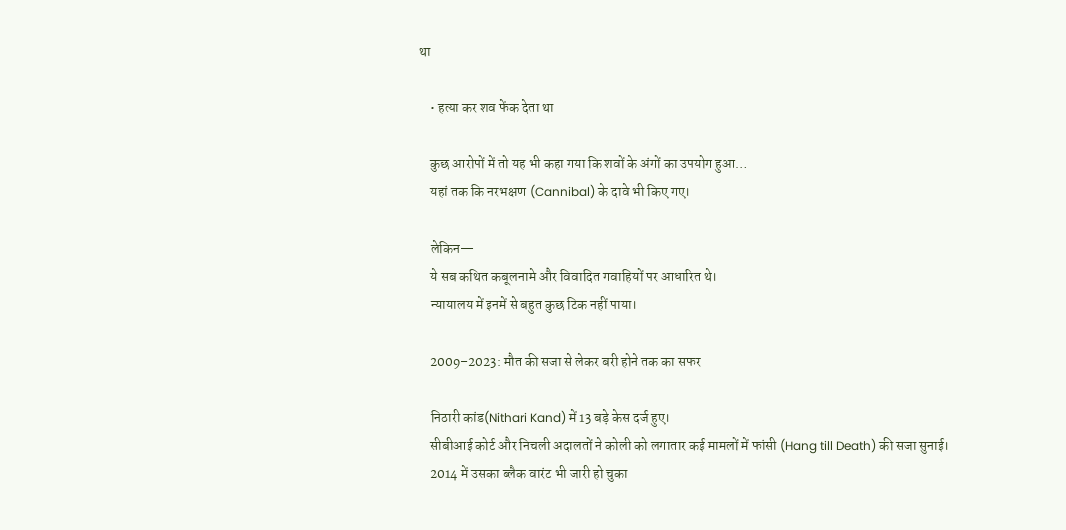था

    • हत्या कर शव फेंक देता था

    कुछ आरोपों में तो यह भी कहा गया कि शवों के अंगों का उपयोग हुआ…
    यहां तक कि नरभक्षण (Cannibal) के दावे भी किए गए।

    लेकिन—
    ये सब कथित कबूलनामे और विवादित गवाहियों पर आधारित थे।
    न्यायालय में इनमें से बहुत कुछ टिक नहीं पाया।

    2009–2023: मौत की सजा से लेकर बरी होने तक का सफर

    निठारी कांड(Nithari Kand) में 13 बड़े केस दर्ज हुए।
    सीबीआई कोर्ट और निचली अदालतों ने कोली को लगातार कई मामलों में फांसी (Hang till Death) की सजा सुनाई।
    2014 में उसका ब्लैक वारंट भी जारी हो चुका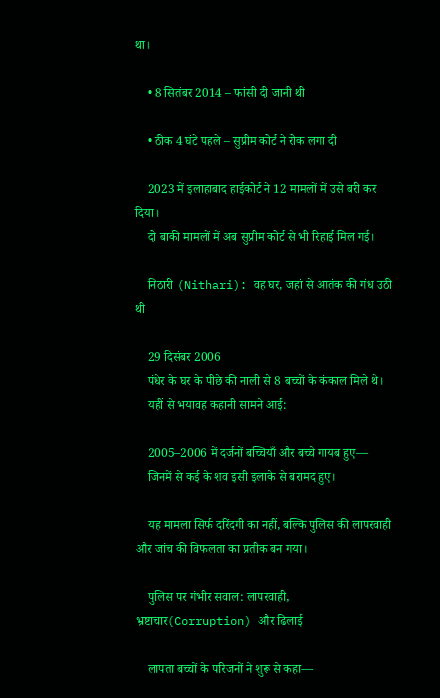था।

    • 8 सितंबर 2014 – फांसी दी जानी थी

    • ठीक 4 घंटे पहले – सुप्रीम कोर्ट ने रोक लगा दी

    2023 में इलाहाबाद हाईकोर्ट ने 12 मामलों में उसे बरी कर दिया।
    दो बाकी मामलों में अब सुप्रीम कोर्ट से भी रिहाई मिल गई।

    निठारी (Nithari): वह घर, जहां से आतंक की गंध उठी थी

    29 दिसंबर 2006
    पंधेर के घर के पीछे की नाली से 8 बच्चों के कंकाल मिले थे।
    यहीं से भयावह कहानी सामने आई:

    2005–2006 में दर्जनों बच्चियाँ और बच्चे गायब हुए—
    जिनमें से कई के शव इसी इलाके से बरामद हुए।

    यह मामला सिर्फ दरिंदगी का नहीं, बल्कि पुलिस की लापरवाही और जांच की विफलता का प्रतीक बन गया।

    पुलिस पर गंभीर सवाल: लापरवाही, भ्रष्टाचार(Corruption) और ढिलाई

    लापता बच्चों के परिजनों ने शुरू से कहा—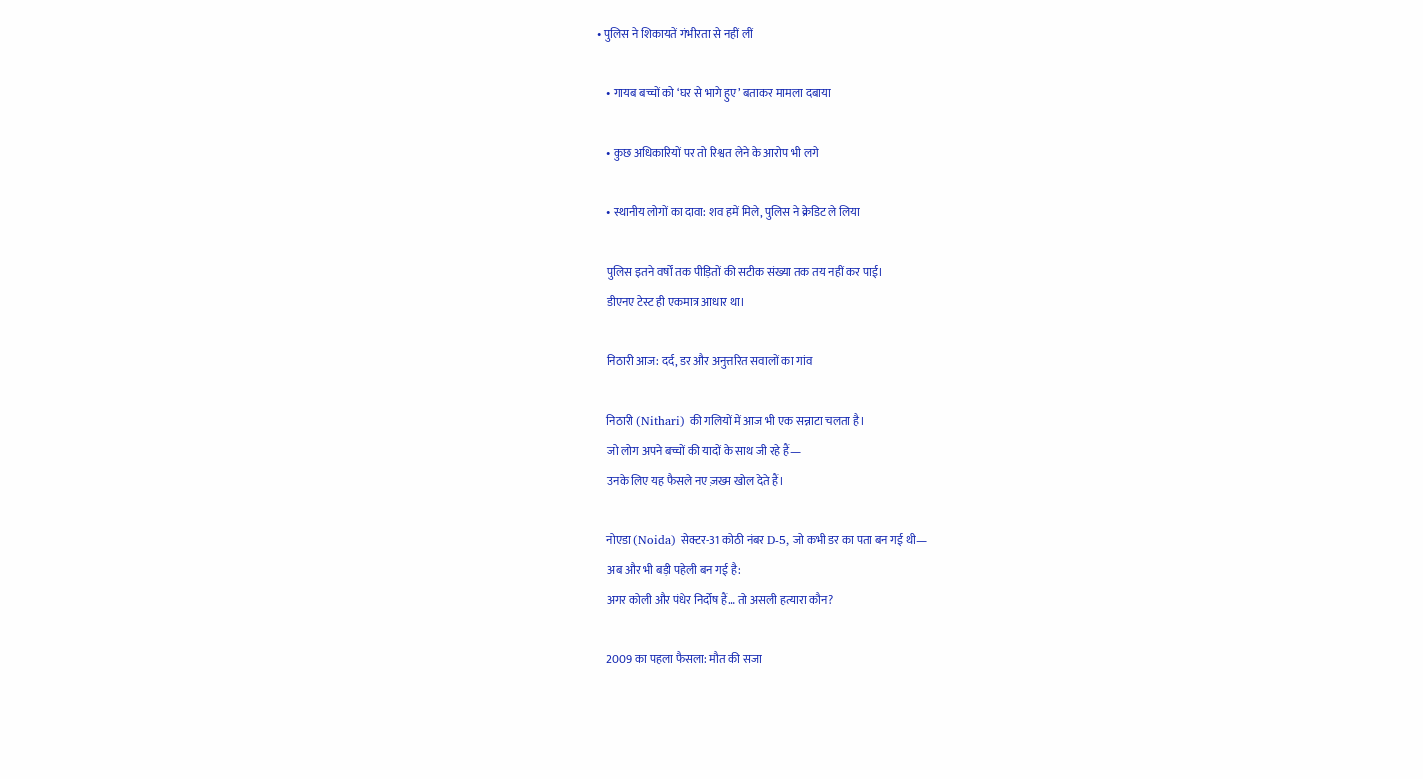• पुलिस ने शिकायतें गंभीरता से नहीं लीं

    • गायब बच्चों को ‘घर से भागे हुए’ बताकर मामला दबाया

    • कुछ अधिकारियों पर तो रिश्वत लेने के आरोप भी लगे

    • स्थानीय लोगों का दावा: शव हमें मिले, पुलिस ने क्रेडिट ले लिया

    पुलिस इतने वर्षों तक पीड़ितों की सटीक संख्या तक तय नहीं कर पाई।
    डीएनए टेस्ट ही एकमात्र आधार था।

    निठारी आज: दर्द, डर और अनुत्तरित सवालों का गांव

    निठारी (Nithari) की गलियों में आज भी एक सन्नाटा चलता है।
    जो लोग अपने बच्चों की यादों के साथ जी रहे हैं—
    उनके लिए यह फैसले नए ज़ख्म खोल देते हैं।

    नोएडा (Noida) सेक्टर-31 कोठी नंबर D-5, जो कभी डर का पता बन गई थी—
    अब और भी बड़ी पहेली बन गई है:
    अगर कोली और पंधेर निर्दोष हैं… तो असली हत्यारा कौन?

    2009 का पहला फैसला: मौत की सजा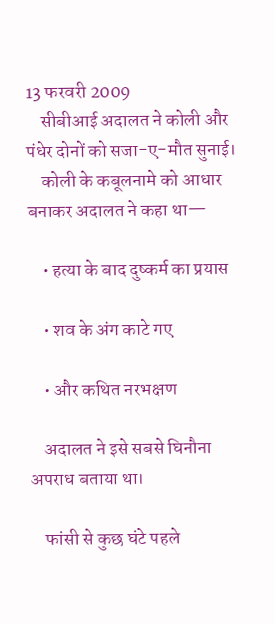13 फरवरी 2009
    सीबीआई अदालत ने कोली और पंधेर दोनों को सजा-ए-मौत सुनाई।
    कोली के कबूलनामे को आधार बनाकर अदालत ने कहा था—

    • हत्या के बाद दुष्कर्म का प्रयास

    • शव के अंग काटे गए

    • और कथित नरभक्षण

    अदालत ने इसे सबसे घिनौना अपराध बताया था।

    फांसी से कुछ घंटे पहले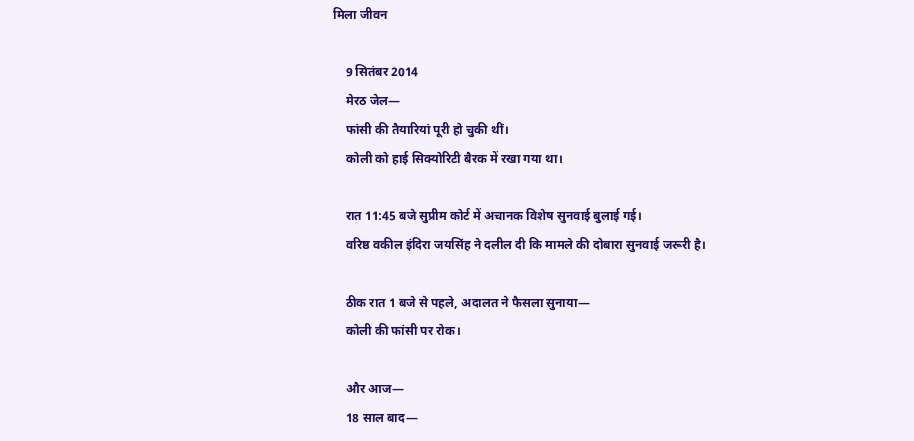मिला जीवन

    9 सितंबर 2014
    मेरठ जेल—
    फांसी की तैयारियां पूरी हो चुकी थीं।
    कोली को हाई सिक्योरिटी बैरक में रखा गया था।

    रात 11:45 बजे सुप्रीम कोर्ट में अचानक विशेष सुनवाई बुलाई गई।
    वरिष्ठ वकील इंदिरा जयसिंह ने दलील दी कि मामले की दोबारा सुनवाई जरूरी है।

    ठीक रात 1 बजे से पहले, अदालत ने फैसला सुनाया—
    कोली की फांसी पर रोक।

    और आज—
    18 साल बाद—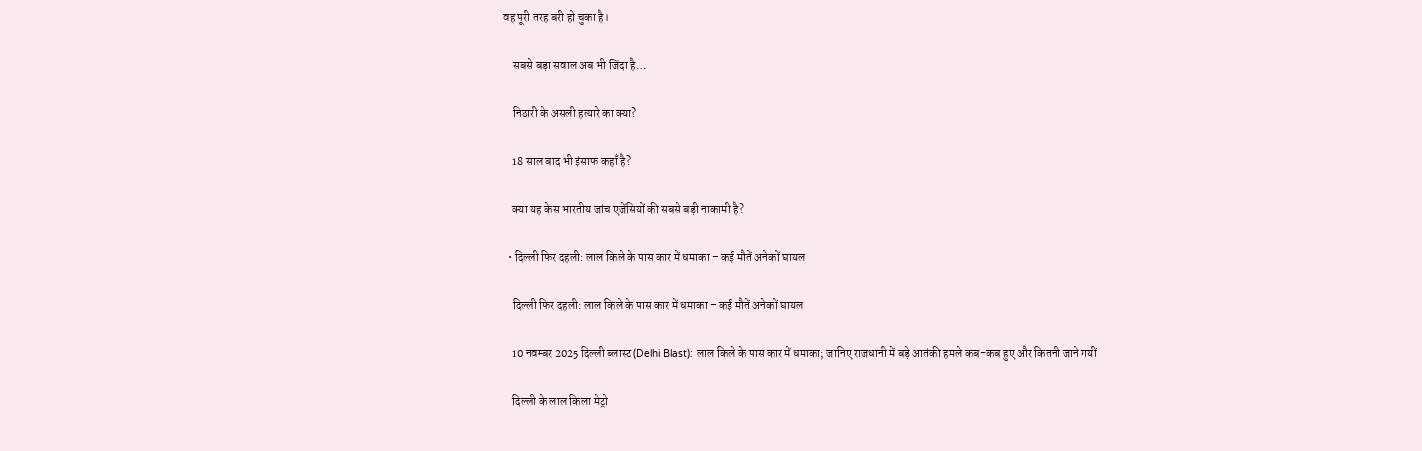वह पूरी तरह बरी हो चुका है।

    सबसे बड़ा सवाल अब भी जिंदा है…

    निठारी के असली हत्यारे का क्या?

    18 साल बाद भी इंसाफ कहाँ है?

    क्या यह केस भारतीय जांच एजेंसियों की सबसे बड़ी नाकामी है?

  • दिल्ली फिर दहली: लाल किले के पास कार में धमाका – कई मौतें अनेकों घायल

    दिल्ली फिर दहली: लाल किले के पास कार में धमाका – कई मौतें अनेकों घायल

    10 नवम्बर 2025 दिल्ली ब्लास्ट (Delhi Blast): लाल किले के पास कार में धमाका; जानिए राजधानी में बड़े आतंकी हमले कब-कब हुए और कितनी जाने गयीं

    दिल्ली के लाल किला मेट्रो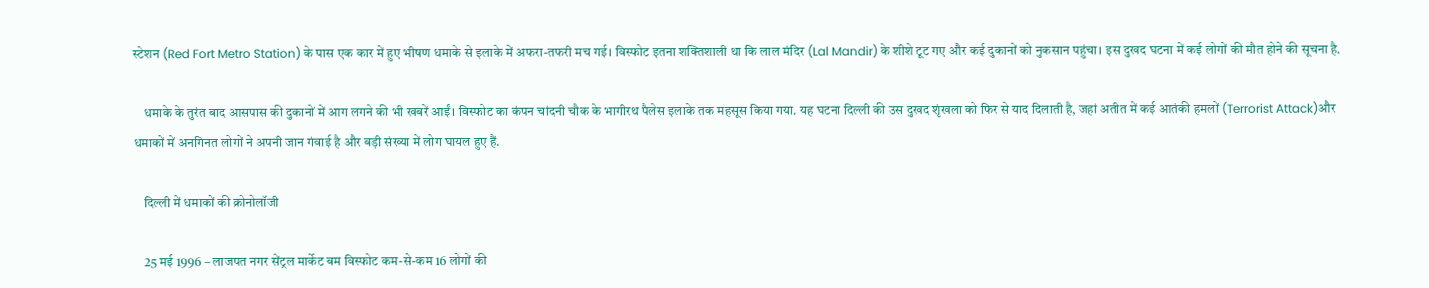स्टेशन (Red Fort Metro Station) के पास एक कार में हुए भीषण धमाके से इलाके में अफरा-तफरी मच गई। विस्फोट इतना शक्तिशाली था कि लाल मंदिर (Lal Mandir) के शीशे टूट गए और कई दुकानों को नुकसान पहुंचा। इस दुखद घटना में कई लोगों की मौत होने की सूचना है.

    धमाके के तुरंत बाद आसपास की दुकानों में आग लगने की भी खबरें आईं। विस्फोट का कंपन चांदनी चौक के भागीरथ पैलेस इलाके तक महसूस किया गया. यह घटना दिल्ली की उस दुखद शृंखला को फिर से याद दिलाती है, जहां अतीत में कई आतंकी हमलों (Terrorist Attack)और धमाकों में अनगिनत लोगों ने अपनी जान गंवाई है और बड़ी संख्या में लोग घायल हुए हैं.

    दिल्ली में धमाकों की क्रोनोलॉजी

    25 मई 1996 – लाजपत नगर सेंट्रल मार्केट बम विस्फोट कम-से-कम 16 लोगों की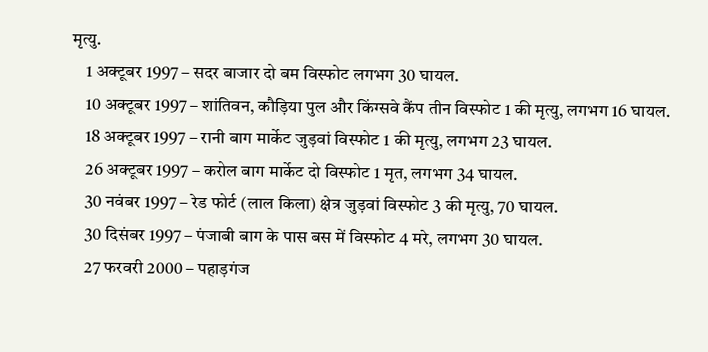मृत्यु.
    1 अक्टूबर 1997 – सदर बाजार दो बम विस्फोट लगभग 30 घायल.
    10 अक्टूबर 1997 – शांतिवन, कौड़िया पुल और किंग्सवे कैंप तीन विस्फोट 1 की मृत्यु, लगभग 16 घायल.
    18 अक्टूबर 1997 – रानी बाग मार्केट जुड़वां विस्फोट 1 की मृत्यु, लगभग 23 घायल.
    26 अक्टूबर 1997 – करोल बाग मार्केट दो विस्फोट 1 मृत, लगभग 34 घायल.
    30 नवंबर 1997 – रेड फोर्ट (लाल किला) क्षेत्र जुड़वां विस्फोट 3 की मृत्यु, 70 घायल.
    30 दिसंबर 1997 – पंजाबी बाग के पास बस में विस्फोट 4 मरे, लगभग 30 घायल.
    27 फरवरी 2000 – पहाड़गंज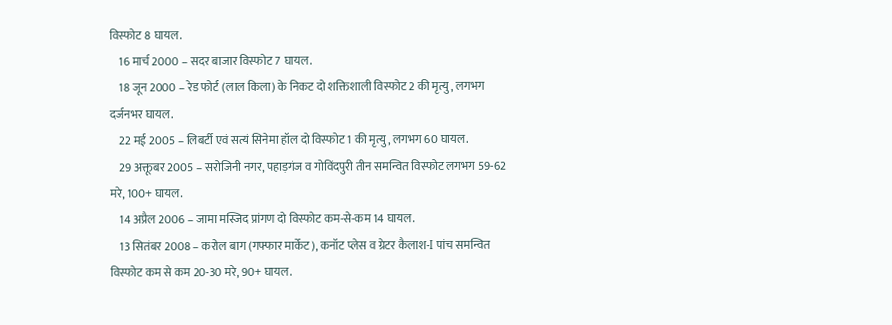विस्फोट 8 घायल.
    16 मार्च 2000 – सदर बाजार विस्फोट 7 घायल.
    18 जून 2000 – रेड फोर्ट (लाल किला) के निकट दो शक्तिशाली विस्फोट 2 की मृत्यु, लगभग दर्जनभर घायल.
    22 मई 2005 – लिबर्टी एवं सत्यं सिनेमा हॉल दो विस्फोट 1 की मृत्यु, लगभग 60 घायल.
    29 अक्तूबर 2005 – सरोजिनी नगर, पहाड़गंज व गोविंदपुरी तीन समन्वित विस्फोट लगभग 59-62 मरे, 100+ घायल.
    14 अप्रैल 2006 – जामा मस्जिद प्रांगण दो विस्फोट कम-से-कम 14 घायल.
    13 सितंबर 2008 – करोल बाग (गफ्फार मार्केट), कनॉट प्लेस व ग्रेटर कैलाश-I पांच समन्वित विस्फोट कम से कम 20-30 मरे, 90+ घायल.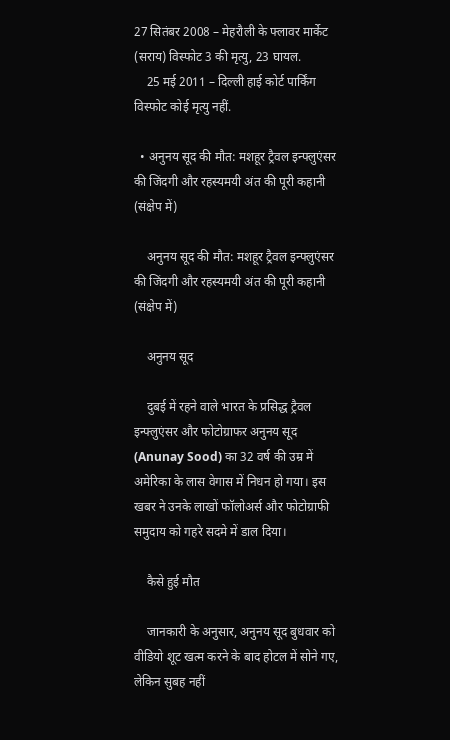27 सितंबर 2008 – मेहरौली के फ्लावर मार्केट (सराय) विस्फोट 3 की मृत्यु, 23 घायल.
    25 मई 2011 – दिल्ली हाई कोर्ट पार्किंग विस्फोट कोई मृत्यु नहीं.

  • अनुनय सूद की मौत: मशहूर ट्रैवल इन्फ्लुएंसर की जिंदगी और रहस्यमयी अंत की पूरी कहानी (संक्षेप में)

    अनुनय सूद की मौत: मशहूर ट्रैवल इन्फ्लुएंसर की जिंदगी और रहस्यमयी अंत की पूरी कहानी (संक्षेप में)

    अनुनय सूद

    दुबई में रहने वाले भारत के प्रसिद्ध ट्रैवल इन्फ्लुएंसर और फोटोग्राफर अनुनय सूद (Anunay Sood) का 32 वर्ष की उम्र में अमेरिका के लास वेगास में निधन हो गया। इस खबर ने उनके लाखों फॉलोअर्स और फोटोग्राफी समुदाय को गहरे सदमे में डाल दिया।

    कैसे हुई मौत

    जानकारी के अनुसार, अनुनय सूद बुधवार को वीडियो शूट खत्म करने के बाद होटल में सोने गए, लेकिन सुबह नहीं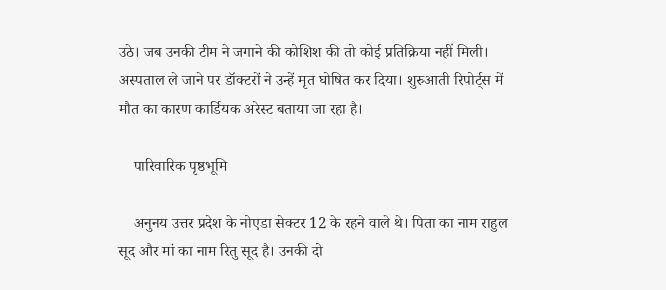उठे। जब उनकी टीम ने जगाने की कोशिश की तो कोई प्रतिक्रिया नहीं मिली। अस्पताल ले जाने पर डॉक्टरों ने उन्हें मृत घोषित कर दिया। शुरुआती रिपोर्ट्स में मौत का कारण कार्डियक अरेस्ट बताया जा रहा है।

    पारिवारिक पृष्ठभूमि

    अनुनय उत्तर प्रदेश के नोएडा सेक्टर 12 के रहने वाले थे। पिता का नाम राहुल सूद और मां का नाम रितु सूद है। उनकी दो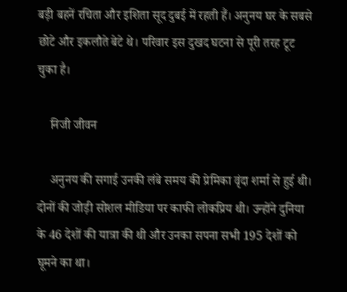बड़ी बहनें रचिता और इशिता सूद दुबई में रहती हैं। अनुनय घर के सबसे छोटे और इकलौते बेटे थे। परिवार इस दुखद घटना से पूरी तरह टूट चुका है।

    निजी जीवन

    अनुनय की सगाई उनकी लंबे समय की प्रेमिका वृंदा शर्मा से हुई थी। दोनों की जोड़ी सोशल मीडिया पर काफी लोकप्रिय थी। उन्होंने दुनिया के 46 देशों की यात्रा की थी और उनका सपना सभी 195 देशों को घूमने का था।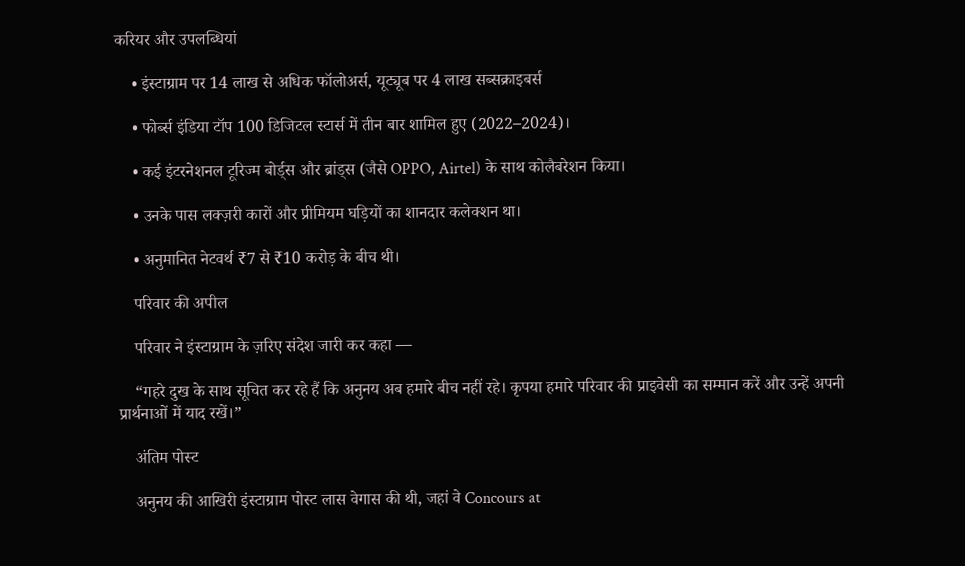करियर और उपलब्धियां

    • इंस्टाग्राम पर 14 लाख से अधिक फॉलोअर्स, यूट्यूब पर 4 लाख सब्सक्राइबर्स

    • फोर्ब्स इंडिया टॉप 100 डिजिटल स्टार्स में तीन बार शामिल हुए (2022–2024)।

    • कई इंटरनेशनल टूरिज्म बोर्ड्स और ब्रांड्स (जैसे OPPO, Airtel) के साथ कोलैबरेशन किया।

    • उनके पास लक्ज़री कारों और प्रीमियम घड़ियों का शानदार कलेक्शन था।

    • अनुमानित नेटवर्थ ₹7 से ₹10 करोड़ के बीच थी।

    परिवार की अपील

    परिवार ने इंस्टाग्राम के ज़रिए संदेश जारी कर कहा —

    “गहरे दुख के साथ सूचित कर रहे हैं कि अनुनय अब हमारे बीच नहीं रहे। कृपया हमारे परिवार की प्राइवेसी का सम्मान करें और उन्हें अपनी प्रार्थनाओं में याद रखें।”

    अंतिम पोस्ट

    अनुनय की आखिरी इंस्टाग्राम पोस्ट लास वेगास की थी, जहां वे Concours at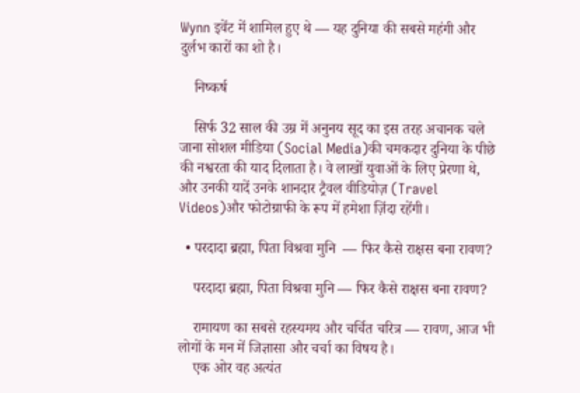Wynn इवेंट में शामिल हुए थे — यह दुनिया की सबसे महंगी और दुर्लभ कारों का शो है।

    निष्कर्ष

    सिर्फ 32 साल की उम्र में अनुनय सूद का इस तरह अचानक चले जाना सोशल मीडिया (Social Media)की चमकदार दुनिया के पीछे की नश्वरता की याद दिलाता है। वे लाखों युवाओं के लिए प्रेरणा थे, और उनकी यादें उनके शानदार ट्रैवल वीडियोज़ (Travel Videos)और फोटोग्राफी के रूप में हमेशा ज़िंदा रहेंगी।

  • परदादा ब्रह्मा, पिता विश्रवा मुनि  — फिर कैसे राक्षस बना रावण?

    परदादा ब्रह्मा, पिता विश्रवा मुनि — फिर कैसे राक्षस बना रावण?

    रामायण का सबसे रहस्यमय और चर्चित चरित्र — रावण, आज भी लोगों के मन में जिज्ञासा और चर्चा का विषय है।
    एक ओर वह अत्यंत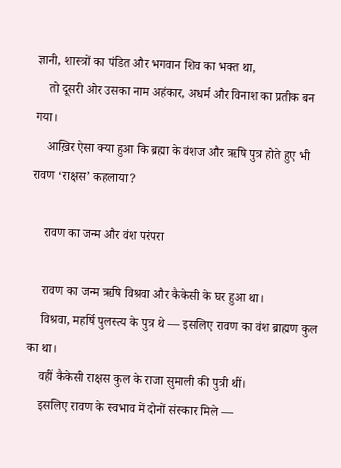ज्ञानी, शास्त्रों का पंडित और भगवान शिव का भक्त था,
    तो दूसरी ओर उसका नाम अहंकार, अधर्म और विनाश का प्रतीक बन गया।
    आख़िर ऐसा क्या हुआ कि ब्रह्मा के वंशज और ऋषि पुत्र होते हुए भी रावण ‘राक्षस’ कहलाया?

    रावण का जन्म और वंश परंपरा

    रावण का जन्म ऋषि विश्रवा और कैकेसी के घर हुआ था।
    विश्रवा, महर्षि पुलस्त्य के पुत्र थे — इसलिए रावण का वंश ब्राह्मण कुल का था।
    वहीं कैकेसी राक्षस कुल के राजा सुमाली की पुत्री थीं।
    इसलिए रावण के स्वभाव में दोनों संस्कार मिले —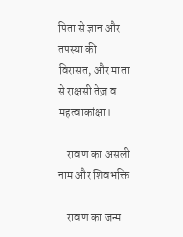पिता से ज्ञान और तपस्या की विरासत, और माता से राक्षसी तेज़ व महत्वाकांक्षा।

    रावण का असली नाम और शिवभक्ति

    रावण का जन्म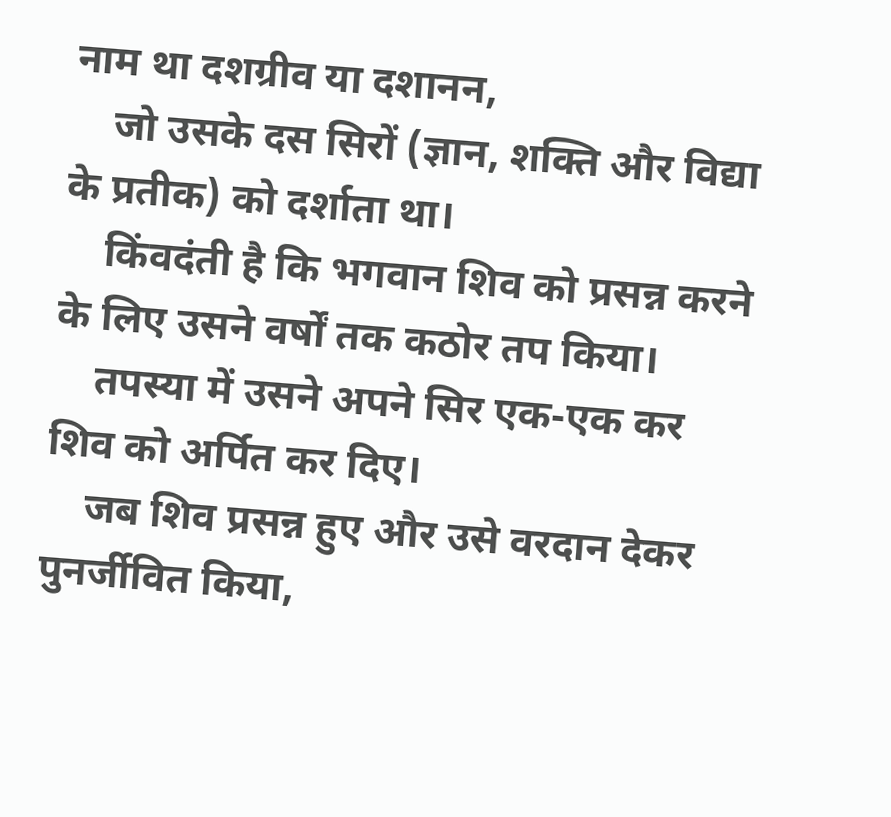नाम था दशग्रीव या दशानन,
    जो उसके दस सिरों (ज्ञान, शक्ति और विद्या के प्रतीक) को दर्शाता था।
    किंवदंती है कि भगवान शिव को प्रसन्न करने के लिए उसने वर्षों तक कठोर तप किया।
    तपस्या में उसने अपने सिर एक-एक कर शिव को अर्पित कर दिए।
    जब शिव प्रसन्न हुए और उसे वरदान देकर पुनर्जीवित किया,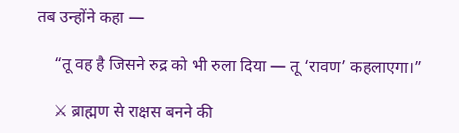तब उन्होंने कहा —

    “तू वह है जिसने रुद्र को भी रुला दिया — तू ‘रावण’ कहलाएगा।”

    ⚔ ब्राह्मण से राक्षस बनने की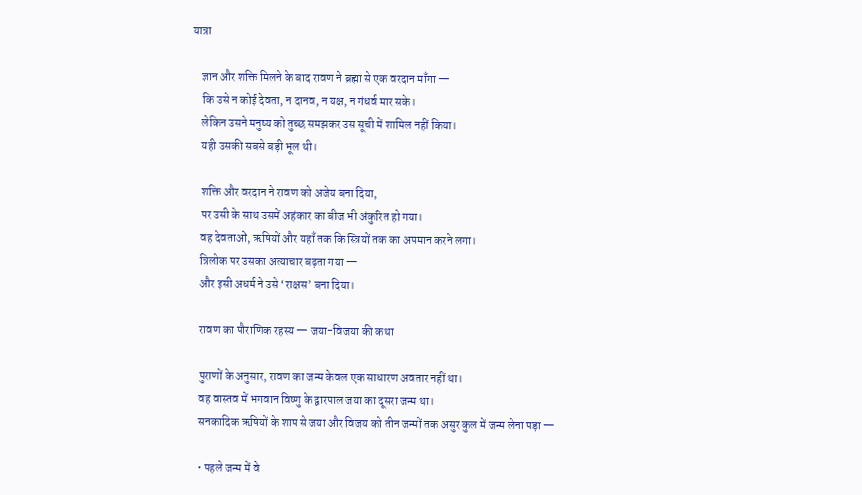यात्रा

    ज्ञान और शक्ति मिलने के बाद रावण ने ब्रह्मा से एक वरदान माँगा —
    कि उसे न कोई देवता, न दानव, न यक्ष, न गंधर्व मार सके।
    लेकिन उसने मनुष्य को तुच्छ समझकर उस सूची में शामिल नहीं किया।
    यही उसकी सबसे बड़ी भूल थी।

    शक्ति और वरदान ने रावण को अजेय बना दिया,
    पर उसी के साथ उसमें अहंकार का बीज भी अंकुरित हो गया।
    वह देवताओं, ऋषियों और यहाँ तक कि स्त्रियों तक का अपमान करने लगा।
    त्रिलोक पर उसका अत्याचार बढ़ता गया —
    और इसी अधर्म ने उसे ‘राक्षस’ बना दिया।

    रावण का पौराणिक रहस्य — जया-विजया की कथा

    पुराणों के अनुसार, रावण का जन्म केवल एक साधारण अवतार नहीं था।
    वह वास्तव में भगवान विष्णु के द्वारपाल जया का दूसरा जन्म था।
    सनकादिक ऋषियों के शाप से जया और विजय को तीन जन्मों तक असुर कुल में जन्म लेना पड़ा —

    • पहले जन्म में वे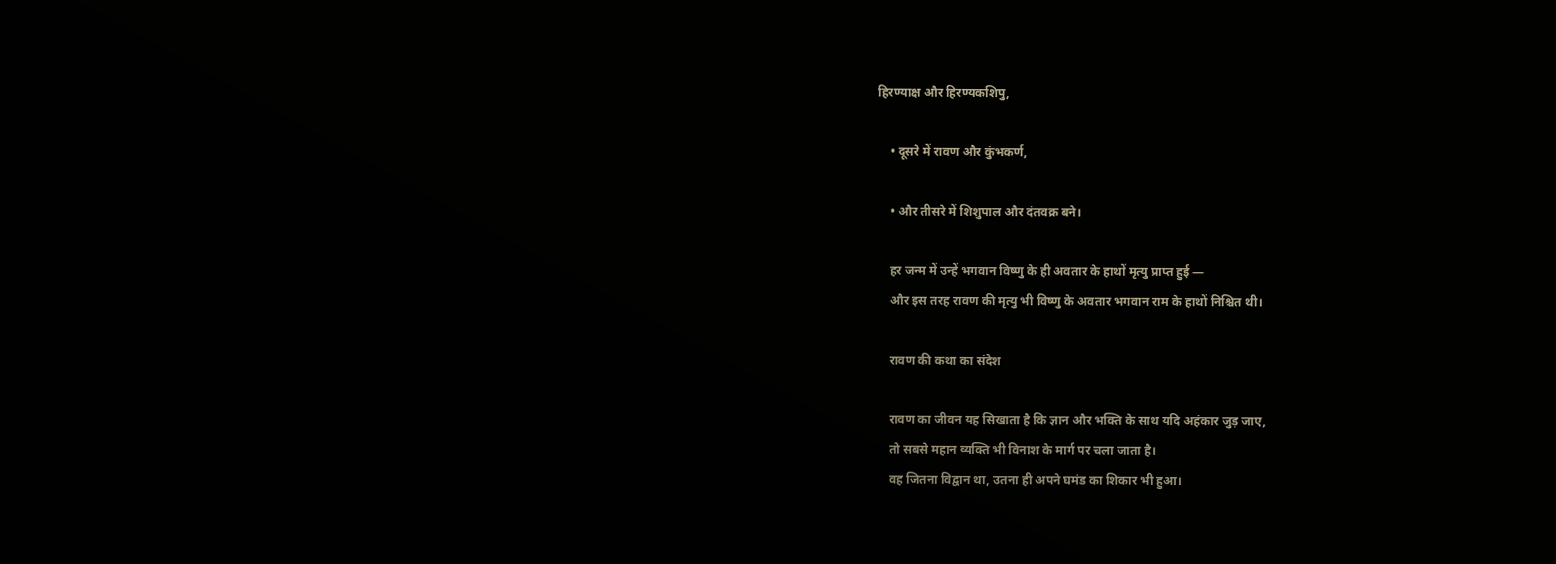हिरण्याक्ष और हिरण्यकशिपु,

    • दूसरे में रावण और कुंभकर्ण,

    • और तीसरे में शिशुपाल और दंतवक्र बने।

    हर जन्म में उन्हें भगवान विष्णु के ही अवतार के हाथों मृत्यु प्राप्त हुई —
    और इस तरह रावण की मृत्यु भी विष्णु के अवतार भगवान राम के हाथों निश्चित थी।

    रावण की कथा का संदेश

    रावण का जीवन यह सिखाता है कि ज्ञान और भक्ति के साथ यदि अहंकार जुड़ जाए,
    तो सबसे महान व्यक्ति भी विनाश के मार्ग पर चला जाता है।
    वह जितना विद्वान था, उतना ही अपने घमंड का शिकार भी हुआ।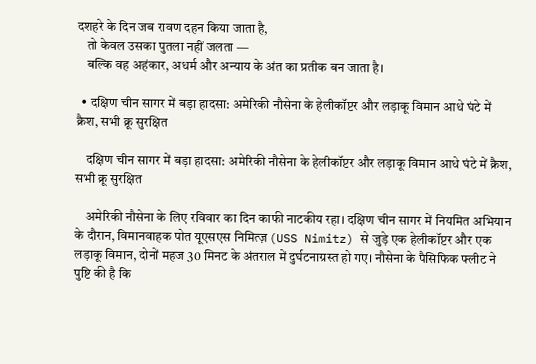दशहरे के दिन जब रावण दहन किया जाता है,
    तो केवल उसका पुतला नहीं जलता —
    बल्कि वह अहंकार, अधर्म और अन्याय के अंत का प्रतीक बन जाता है।

  • दक्षिण चीन सागर में बड़ा हादसा: अमेरिकी नौसेना के हेलीकॉप्टर और लड़ाकू विमान आधे घंटे में क्रैश, सभी क्रू सुरक्षित

    दक्षिण चीन सागर में बड़ा हादसा: अमेरिकी नौसेना के हेलीकॉप्टर और लड़ाकू विमान आधे घंटे में क्रैश, सभी क्रू सुरक्षित

    अमेरिकी नौसेना के लिए रविवार का दिन काफी नाटकीय रहा। दक्षिण चीन सागर में नियमित अभियान के दौरान, विमानवाहक पोत यूएसएस निमित्ज़ (USS Nimitz) से जुड़े एक हेलीकॉप्टर और एक लड़ाकू विमान, दोनों महज 30 मिनट के अंतराल में दुर्घटनाग्रस्त हो गए। नौसेना के पैसिफिक फ्लीट ने पुष्टि की है कि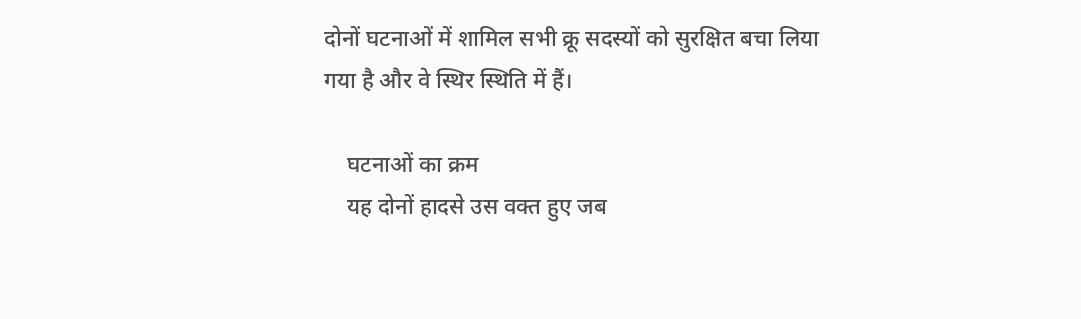दोनों घटनाओं में शामिल सभी क्रू सदस्यों को सुरक्षित बचा लिया गया है और वे स्थिर स्थिति में हैं।

    घटनाओं का क्रम
    यह दोनों हादसे उस वक्त हुए जब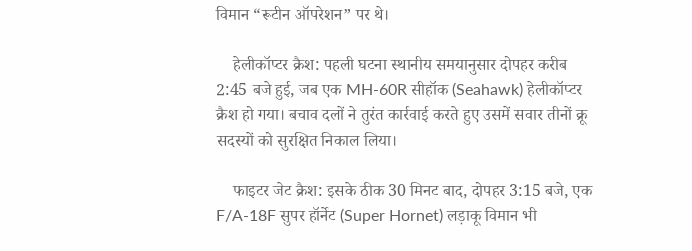विमान “रूटीन ऑपरेशन” पर थे।

    हेलीकॉप्टर क्रैश: पहली घटना स्थानीय समयानुसार दोपहर करीब 2:45 बजे हुई, जब एक MH-60R सीहॉक (Seahawk) हेलीकॉप्टर क्रैश हो गया। बचाव दलों ने तुरंत कार्रवाई करते हुए उसमें सवार तीनों क्रू सदस्यों को सुरक्षित निकाल लिया।

    फाइटर जेट क्रैश: इसके ठीक 30 मिनट बाद, दोपहर 3:15 बजे, एक F/A-18F सुपर हॉर्नेट (Super Hornet) लड़ाकू विमान भी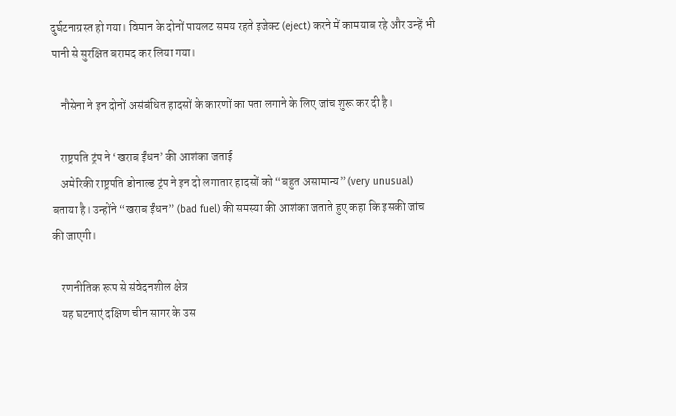दुर्घटनाग्रस्त हो गया। विमान के दोनों पायलट समय रहते इजेक्ट (eject) करने में कामयाब रहे और उन्हें भी पानी से सुरक्षित बरामद कर लिया गया।

    नौसेना ने इन दोनों असंबंधित हादसों के कारणों का पता लगाने के लिए जांच शुरू कर दी है।

    राष्ट्रपति ट्रंप ने ‘खराब ईंधन’ की आशंका जताई
    अमेरिकी राष्ट्रपति डोनाल्ड ट्रंप ने इन दो लगातार हादसों को “बहुत असामान्य” (very unusual) बताया है। उन्होंने “खराब ईंधन” (bad fuel) की समस्या की आशंका जताते हुए कहा कि इसकी जांच की जाएगी।

    रणनीतिक रूप से संवेदनशील क्षेत्र
    यह घटनाएं दक्षिण चीन सागर के उस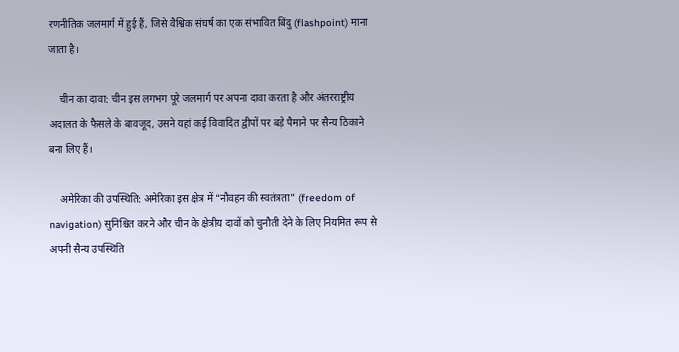रणनीतिक जलमार्ग में हुई हैं, जिसे वैश्विक संघर्ष का एक संभावित बिंदु (flashpoint) माना जाता है।

    चीन का दावा: चीन इस लगभग पूरे जलमार्ग पर अपना दावा करता है और अंतरराष्ट्रीय अदालत के फैसले के बावजूद, उसने यहां कई विवादित द्वीपों पर बड़े पैमाने पर सैन्य ठिकाने बना लिए हैं।

    अमेरिका की उपस्थिति: अमेरिका इस क्षेत्र में “नौवहन की स्वतंत्रता” (freedom of navigation) सुनिश्चित करने और चीन के क्षेत्रीय दावों को चुनौती देने के लिए नियमित रूप से अपनी सैन्य उपस्थिति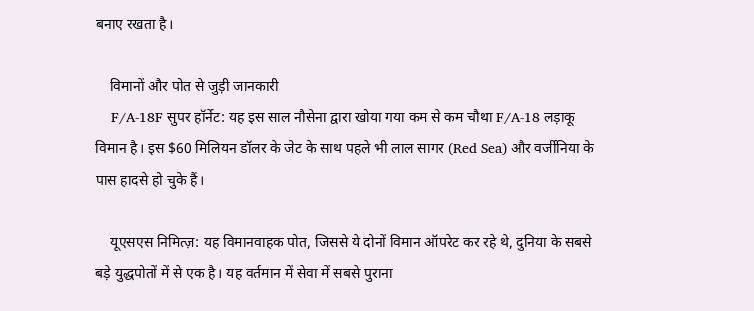बनाए रखता है।

    विमानों और पोत से जुड़ी जानकारी
    F/A-18F सुपर हॉर्नेट: यह इस साल नौसेना द्वारा खोया गया कम से कम चौथा F/A-18 लड़ाकू विमान है। इस $60 मिलियन डॉलर के जेट के साथ पहले भी लाल सागर (Red Sea) और वर्जीनिया के पास हादसे हो चुके हैं।

    यूएसएस निमित्ज़: यह विमानवाहक पोत, जिससे ये दोनों विमान ऑपरेट कर रहे थे, दुनिया के सबसे बड़े युद्धपोतों में से एक है। यह वर्तमान में सेवा में सबसे पुराना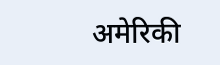अमेरिकी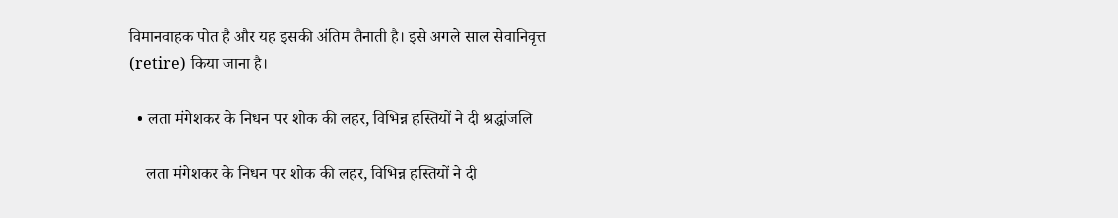विमानवाहक पोत है और यह इसकी अंतिम तैनाती है। इसे अगले साल सेवानिवृत्त (retire) किया जाना है।

  • लता मंगेशकर के निधन पर शोक की लहर, विभिन्न हस्तियों ने दी श्रद्धांजलि

    लता मंगेशकर के निधन पर शोक की लहर, विभिन्न हस्तियों ने दी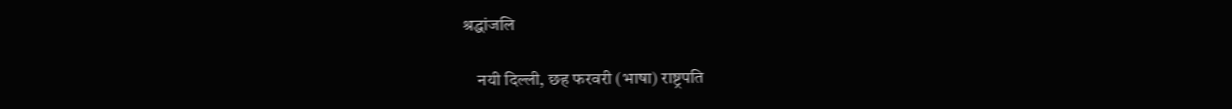श्रद्धांजलि

    नयी दिल्ली, छह फरवरी (भाषा) राष्ट्रपति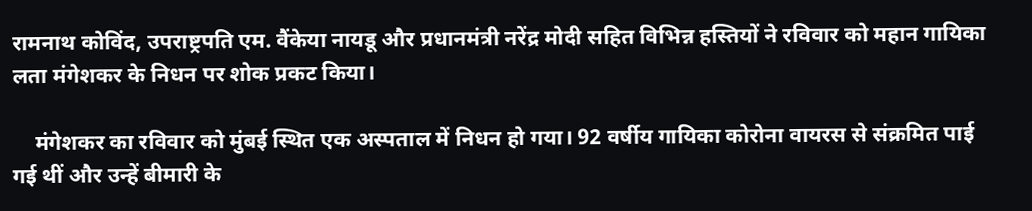रामनाथ कोविंद, उपराष्ट्रपति एम. वैंकेया नायडू और प्रधानमंत्री नरेंद्र मोदी सहित विभिन्न हस्तियों ने रविवार को महान गायिका लता मंगेशकर के निधन पर शोक प्रकट किया।

    मंगेशकर का रविवार को मुंबई स्थित एक अस्पताल में निधन हो गया। 92 वर्षीय गायिका कोरोना वायरस से संक्रमित पाई गई थीं और उन्हें बीमारी के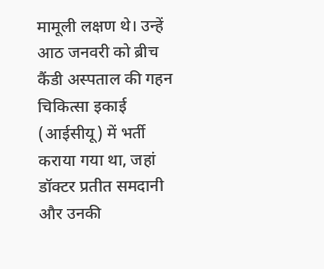मामूली लक्षण थे। उन्हें आठ जनवरी को ब्रीच कैंडी अस्पताल की गहन चिकित्सा इकाई (आईसीयू) में भर्ती कराया गया था, जहां डॉक्टर प्रतीत समदानी और उनकी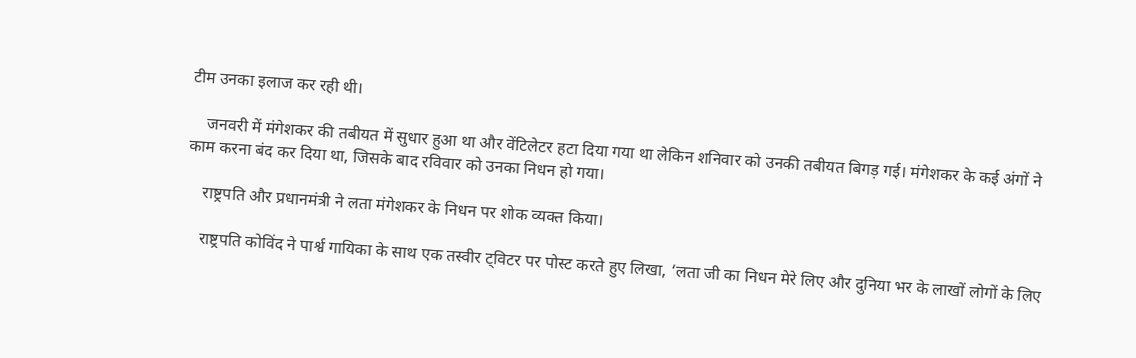टीम उनका इलाज कर रही थी।

    जनवरी में मंगेशकर की तबीयत में सुधार हुआ था और वेंटिलेटर हटा दिया गया था लेकिन शनिवार को उनकी तबीयत बिगड़ गई। मंगेशकर के कई अंगों ने काम करना बंद कर दिया था, जिसके बाद रविवार को उनका निधन हो गया।

    राष्ट्रपति और प्रधानमंत्री ने लता मंगेशकर के निधन पर शोक व्यक्त किया।

    राष्ट्रपति कोविंद ने पार्श्व गायिका के साथ एक तस्वीर ट्विटर पर पोस्ट करते हुए लिखा, ‘लता जी का निधन मेरे लिए और दुनिया भर के लाखों लोगों के लिए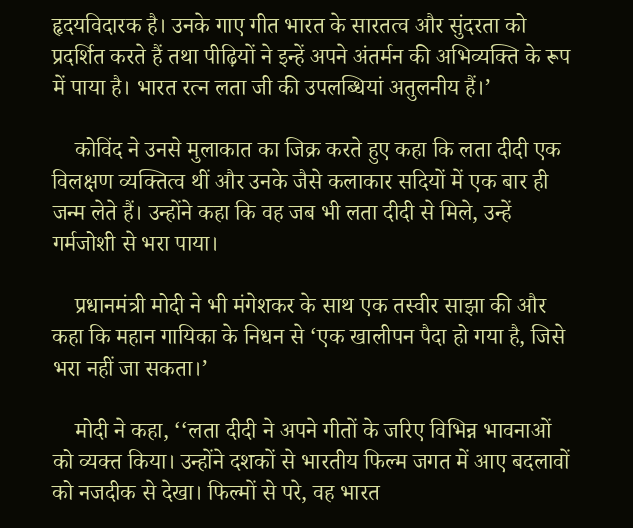हृदयविदारक है। उनके गाए गीत भारत के सारतत्व और सुंदरता को प्रदर्शित करते हैं तथा पीढ़ियों ने इन्हें अपने अंतर्मन की अभिव्यक्ति के रूप में पाया है। भारत रत्न लता जी की उपलब्धियां अतुलनीय हैं।’

    कोविंद ने उनसे मुलाकात का जिक्र करते हुए कहा कि लता दीदी एक विलक्षण व्यक्तित्व थीं और उनके जैसे कलाकार सदियों में एक बार ही जन्म लेते हैं। उन्होंने कहा कि वह जब भी लता दीदी से मिले, उन्हें गर्मजोशी से भरा पाया।

    प्रधानमंत्री मोदी ने भी मंगेशकर के साथ एक तस्वीर साझा की और कहा कि महान गायिका के निधन से ‘एक खालीपन पैदा हो गया है, जिसे भरा नहीं जा सकता।’

    मोदी ने कहा, ‘‘लता दीदी ने अपने गीतों के जरिए विभिन्न भावनाओं को व्यक्त किया। उन्होंने दशकों से भारतीय फिल्म जगत में आए बदलावों को नजदीक से देखा। फिल्मों से परे, वह भारत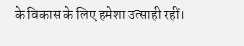के विकास के लिए हमेशा उत्साही रहीं।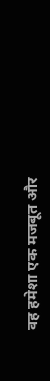वह हमेशा एक मजबूत और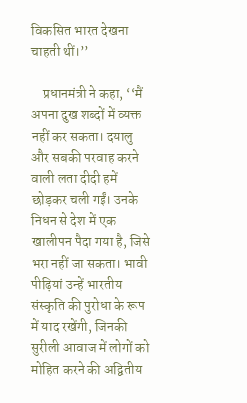विकसित भारत देखना चाहती थीं।’’

    प्रधानमंत्री ने कहा, ‘‘मैं अपना दुख शब्दों में व्यक्त नहीं कर सकता। दयालु और सबकी परवाह करने वाली लता दीदी हमें छोड़कर चली गईं। उनके निधन से देश में एक खालीपन पैदा गया है, जिसे भरा नहीं जा सकता। भावी पीढ़ियां उन्हें भारतीय संस्कृति की पुरोधा के रूप में याद रखेंगी, जिनकी सुरीली आवाज में लोगों को मोहित करने की अद्वितीय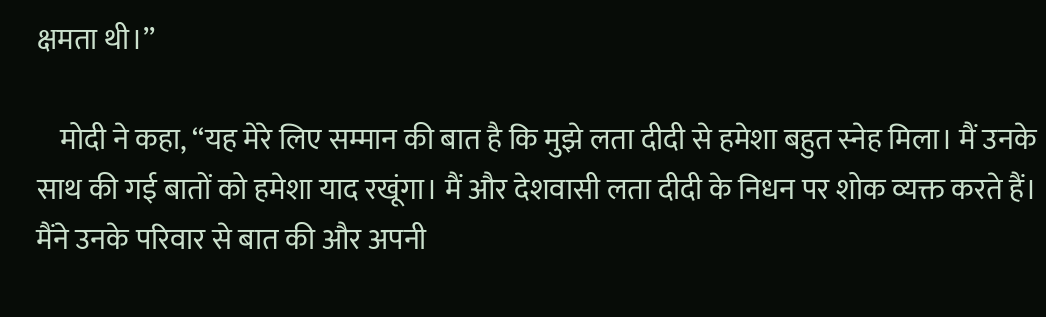क्षमता थी।’’

    मोदी ने कहा, ‘‘यह मेरे लिए सम्मान की बात है कि मुझे लता दीदी से हमेशा बहुत स्नेह मिला। मैं उनके साथ की गई बातों को हमेशा याद रखूंगा। मैं और देशवासी लता दीदी के निधन पर शोक व्यक्त करते हैं। मैंने उनके परिवार से बात की और अपनी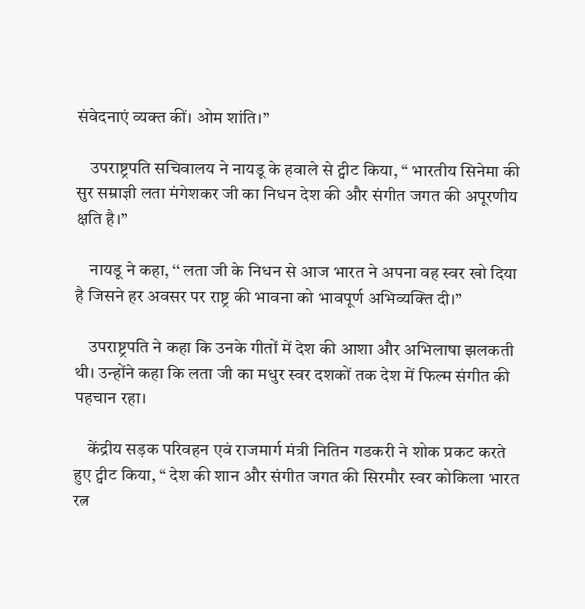संवेदनाएं व्यक्त कीं। ओम शांति।’’

    उपराष्ट्रपति सचिवालय ने नायडू के हवाले से ट्वीट किया, ‘‘ भारतीय सिनेमा की सुर सम्राज्ञी लता मंगेशकर जी का निधन देश की और संगीत जगत की अपूरणीय क्षति है।’’

    नायडू ने कहा, ‘‘ लता जी के निधन से आज भारत ने अपना वह स्वर खो दिया है जिसने हर अवसर पर राष्ट्र की भावना को भावपूर्ण अभिव्यक्ति दी।’’

    उपराष्ट्रपति ने कहा कि उनके गीतों में देश की आशा और अभिलाषा झलकती थी। उन्होंने कहा कि लता जी का मधुर स्वर दशकों तक देश में फिल्म संगीत की पहचान रहा।

    केंद्रीय सड़क परिवहन एवं राजमार्ग मंत्री नितिन गडकरी ने शोक प्रकट करते हुए ट्वीट किया, ‘‘ देश की शान और संगीत जगत की सिरमौर स्वर कोकिला भारत रत्न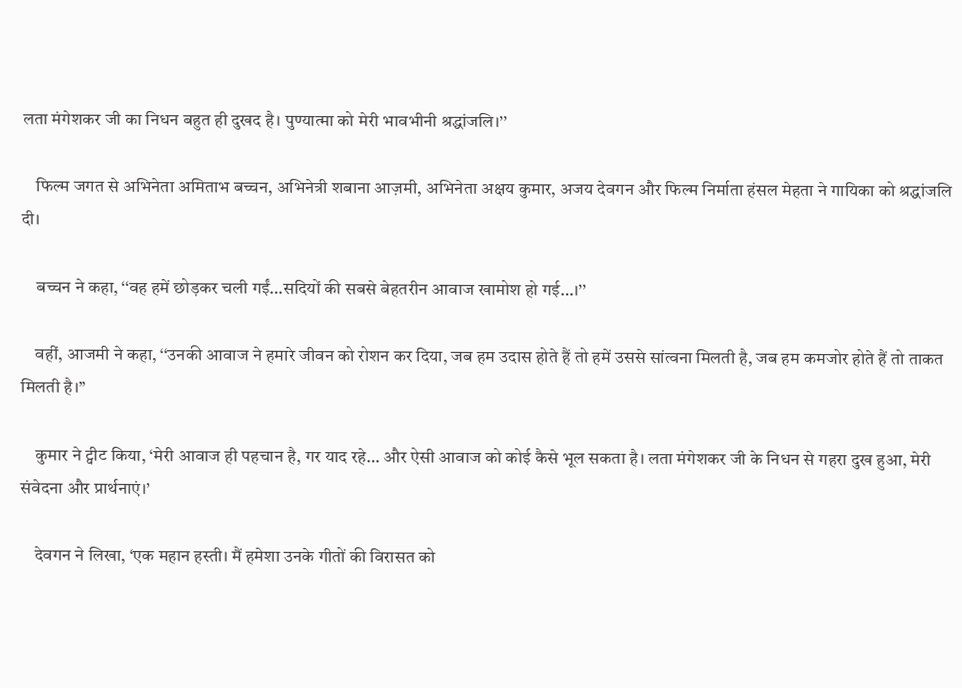लता मंगेशकर जी का निधन बहुत ही दुखद है। पुण्यात्मा को मेरी भावभीनी श्रद्धांजलि।’’

    फिल्म जगत से अभिनेता अमिताभ बच्चन, अभिनेत्री शबाना आज़मी, अभिनेता अक्षय कुमार, अजय देवगन और फिल्म निर्माता हंसल मेहता ने गायिका को श्रद्धांजलि दी।

    बच्चन ने कहा, ‘‘वह हमें छोड़कर चली गईं…सदियों की सबसे बेहतरीन आवाज खामोश हो गई…।’’

    वहीं, आजमी ने कहा, ‘‘उनकी आवाज ने हमारे जीवन को रोशन कर दिया, जब हम उदास होते हैं तो हमें उससे सांत्वना मिलती है, जब हम कमजोर होते हैं तो ताकत मिलती है।’’

    कुमार ने ट्वीट किया, ‘मेरी आवाज ही पहचान है, गर याद रहे… और ऐसी आवाज को कोई कैसे भूल सकता है। लता मंगेशकर जी के निधन से गहरा दुख हुआ, मेरी संवेदना और प्रार्थनाएं।’

    देवगन ने लिखा, ‘एक महान हस्ती। मैं हमेशा उनके गीतों की विरासत को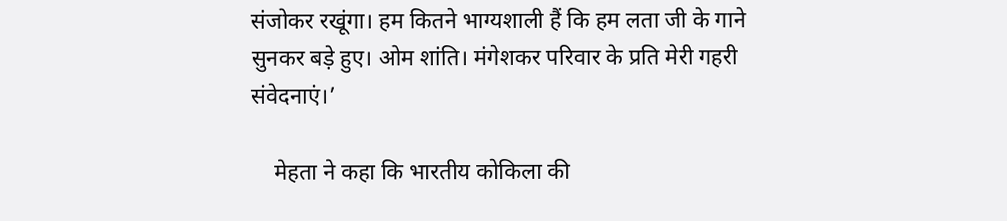संजोकर रखूंगा। हम कितने भाग्यशाली हैं कि हम लता जी के गाने सुनकर बड़े हुए। ओम शांति। मंगेशकर परिवार के प्रति मेरी गहरी संवेदनाएं।’

    मेहता ने कहा कि भारतीय कोकिला की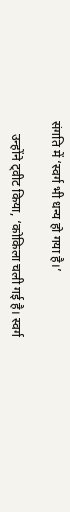संगति में ‘स्वर्ग भी धन्य हो गया है।’

    उन्होंने ट्वीट किया, ‘कोकिला चली गई है। स्वर्ग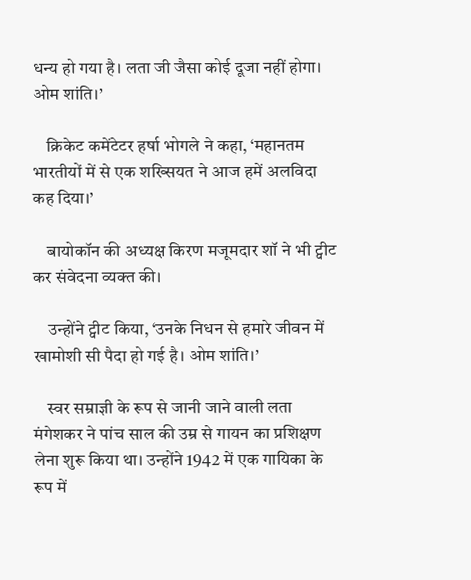धन्य हो गया है। लता जी जैसा कोई दूजा नहीं होगा। ओम शांति।’

    क्रिकेट कमेंटेटर हर्षा भोगले ने कहा, ‘महानतम भारतीयों में से एक शख्सियत ने आज हमें अलविदा कह दिया।’

    बायोकॉन की अध्यक्ष किरण मजूमदार शॉ ने भी ट्वीट कर संवेदना व्यक्त की।

    उन्होंने ट्वीट किया, ‘उनके निधन से हमारे जीवन में खामोशी सी पैदा हो गई है। ओम शांति।’

    स्वर सम्राज्ञी के रूप से जानी जाने वाली लता मंगेशकर ने पांच साल की उम्र से गायन का प्रशिक्षण लेना शुरू किया था। उन्होंने 1942 में एक गायिका के रूप में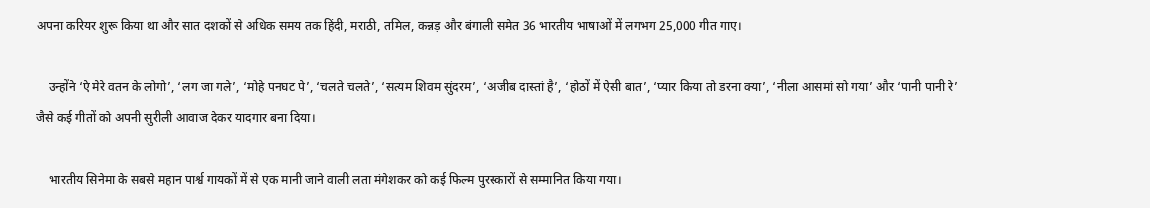अपना करियर शुरू किया था और सात दशकों से अधिक समय तक हिंदी, मराठी, तमिल, कन्नड़ और बंगाली समेत 36 भारतीय भाषाओं में लगभग 25,000 गीत गाए।

    उन्होंने ‘ऐ मेरे वतन के लोगो’, ‘लग जा गले’, ‘मोहे पनघट पे’, ‘चलते चलते’, ‘सत्यम शिवम सुंदरम’, ‘अजीब दास्तां है’, ‘होठों में ऐसी बात’, ‘प्यार किया तो डरना क्या’, ‘नीला आसमां सो गया’ और ‘पानी पानी रे’ जैसे कई गीतों को अपनी सुरीली आवाज देकर यादगार बना दिया।

    भारतीय सिनेमा के सबसे महान पार्श्व गायकों में से एक मानी जाने वाली लता मंगेशकर को कई फिल्म पुरस्कारों से सम्मानित किया गया।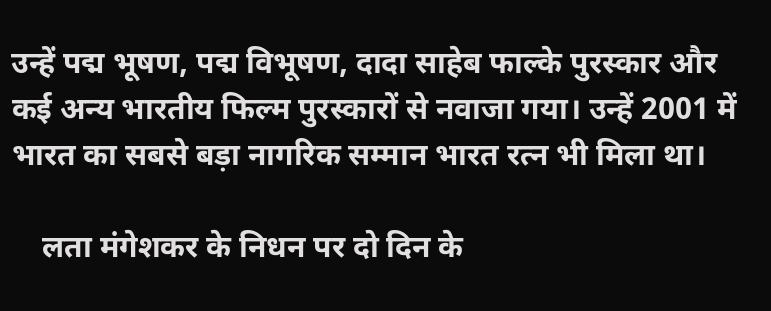उन्हें पद्म भूषण, पद्म विभूषण, दादा साहेब फाल्के पुरस्कार और कई अन्य भारतीय फिल्म पुरस्कारों से नवाजा गया। उन्हें 2001 में भारत का सबसे बड़ा नागरिक सम्मान भारत रत्न भी मिला था।

    लता मंगेशकर के निधन पर दो दिन के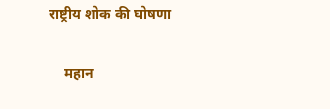राष्ट्रीय शोक की घोषणा

    महान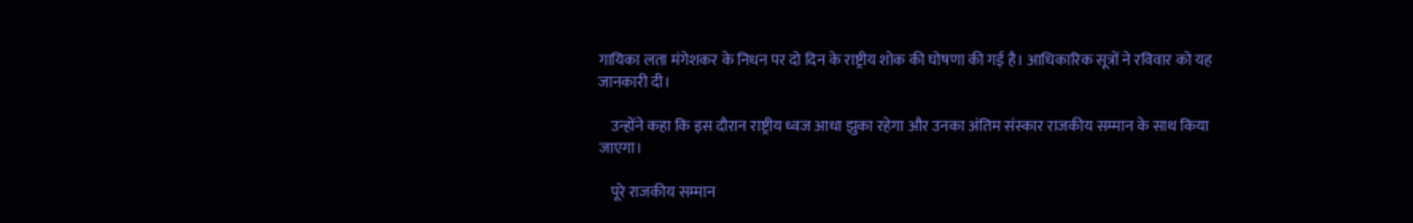गायिका लता मंगेशकर के निधन पर दो दिन के राष्ट्रीय शोक की घोषणा की गई है। आधिकारिक सूत्रों ने रविवार को यह जानकारी दी।

    उन्होंने कहा कि इस दौरान राष्ट्रीय ध्वज आधा झुका रहेगा और उनका अंतिम संस्कार राजकीय सम्मान के साथ किया जाएगा।

    पूरे राजकीय सम्मान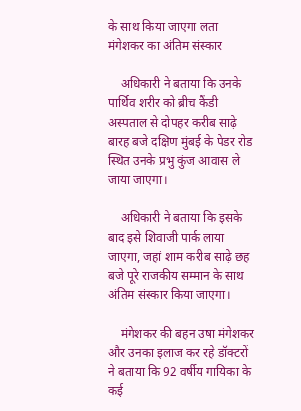के साथ किया जाएगा लता मंगेशकर का अंतिम संस्कार

    अधिकारी ने बताया कि उनके पार्थिव शरीर को ब्रीच कैंडी अस्पताल से दोपहर करीब साढ़े बारह बजे दक्षिण मुंबई के पेडर रोड स्थित उनके प्रभु कुंज आवास ले जाया जाएगा।

    अधिकारी ने बताया कि इसके बाद इसे शिवाजी पार्क लाया जाएगा, जहां शाम करीब साढ़े छह बजे पूरे राजकीय सम्मान के साथ अंतिम संस्कार किया जाएगा।

    मंगेशकर की बहन उषा मंगेशकर और उनका इलाज कर रहे डॉक्टरों ने बताया कि 92 वर्षीय गायिका के कई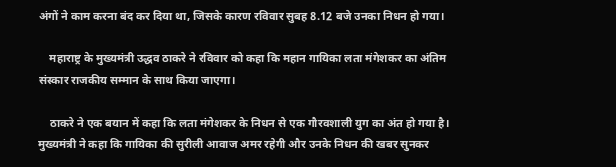अंगों ने काम करना बंद कर दिया था, जिसके कारण रविवार सुबह 8.12 बजे उनका निधन हो गया।

    महाराष्ट्र के मुख्यमंत्री उद्धव ठाकरे ने रविवार को कहा कि महान गायिका लता मंगेशकर का अंतिम संस्कार राजकीय सम्मान के साथ किया जाएगा।

    ठाकरे ने एक बयान में कहा कि लता मंगेशकर के निधन से एक गौरवशाली युग का अंत हो गया है। मुख्यमंत्री ने कहा कि गायिका की सुरीली आवाज अमर रहेगी और उनके निधन की खबर सुनकर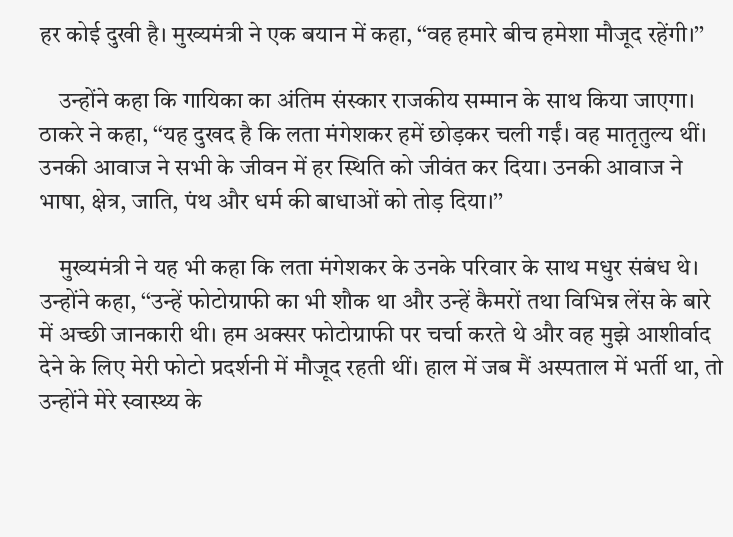हर कोई दुखी है। मुख्यमंत्री ने एक बयान में कहा, ‘‘वह हमारे बीच हमेशा मौजूद रहेंगी।’’

    उन्होंने कहा कि गायिका का अंतिम संस्कार राजकीय सम्मान के साथ किया जाएगा। ठाकरे ने कहा, ‘‘यह दुखद है कि लता मंगेशकर हमें छोड़कर चली गईं। वह मातृतुल्य थीं। उनकी आवाज ने सभी के जीवन में हर स्थिति को जीवंत कर दिया। उनकी आवाज ने भाषा, क्षेत्र, जाति, पंथ और धर्म की बाधाओं को तोड़ दिया।’’

    मुख्यमंत्री ने यह भी कहा कि लता मंगेशकर के उनके परिवार के साथ मधुर संबंध थे। उन्होंने कहा, ‘‘उन्हें फोटोग्राफी का भी शौक था और उन्हें कैमरों तथा विभिन्न लेंस के बारे में अच्छी जानकारी थी। हम अक्सर फोटोग्राफी पर चर्चा करते थे और वह मुझे आशीर्वाद देने के लिए मेरी फोटो प्रदर्शनी में मौजूद रहती थीं। हाल में जब मैं अस्पताल में भर्ती था, तो उन्होंने मेरे स्वास्थ्य के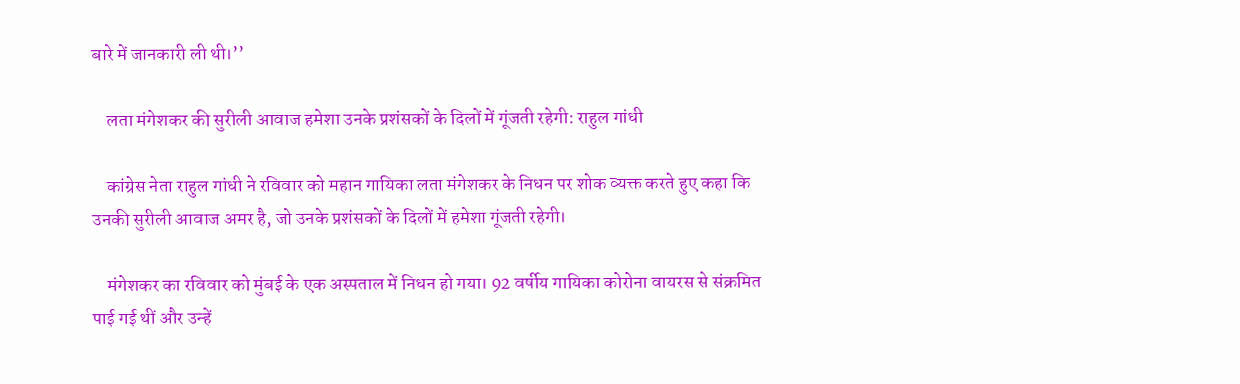बारे में जानकारी ली थी।’’

    लता मंगेशकर की सुरीली आवाज हमेशा उनके प्रशंसकों के दिलों में गूंजती रहेगी: राहुल गांधी

    कांग्रेस नेता राहुल गांधी ने रविवार को महान गायिका लता मंगेशकर के निधन पर शोक व्यक्त करते हुए कहा कि उनकी सुरीली आवाज अमर है, जो उनके प्रशंसकों के दिलों में हमेशा गूंजती रहेगी।

    मंगेशकर का रविवार को मुंबई के एक अस्पताल में निधन हो गया। 92 वर्षीय गायिका कोरोना वायरस से संक्रमित पाई गई थीं और उन्हें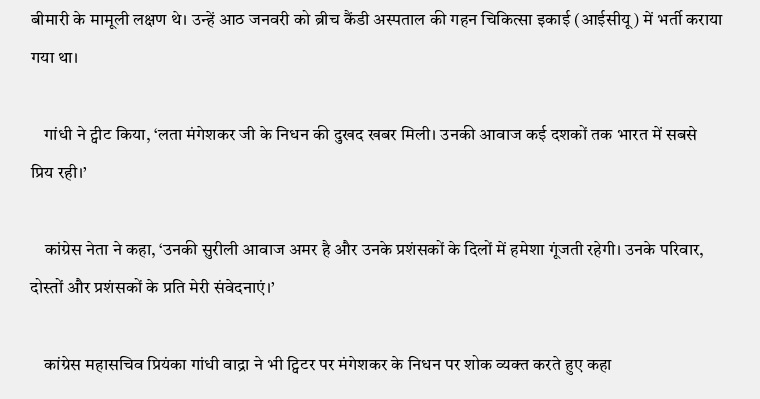बीमारी के मामूली लक्षण थे। उन्हें आठ जनवरी को ब्रीच कैंडी अस्पताल की गहन चिकित्सा इकाई (आईसीयू) में भर्ती कराया गया था।

    गांधी ने ट्वीट किया, ‘लता मंगेशकर जी के निधन की दुखद खबर मिली। उनकी आवाज कई दशकों तक भारत में सबसे प्रिय रही।’

    कांग्रेस नेता ने कहा, ‘उनकी सुरीली आवाज अमर है और उनके प्रशंसकों के दिलों में हमेशा गूंजती रहेगी। उनके परिवार, दोस्तों और प्रशंसकों के प्रति मेरी संवेदनाएं।’

    कांग्रेस महासचिव प्रियंका गांधी वाद्रा ने भी ट्विटर पर मंगेशकर के निधन पर शोक व्यक्त करते हुए कहा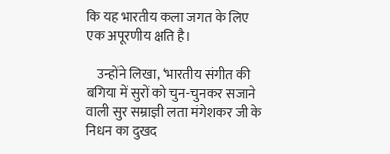कि यह भारतीय कला जगत के लिए एक अपूरणीय क्षति है।

    उन्होंने लिखा, ‘भारतीय संगीत की बगिया में सुरों को चुन-चुनकर सजाने वाली सुर सम्राज्ञी लता मंगेशकर जी के निधन का दुखद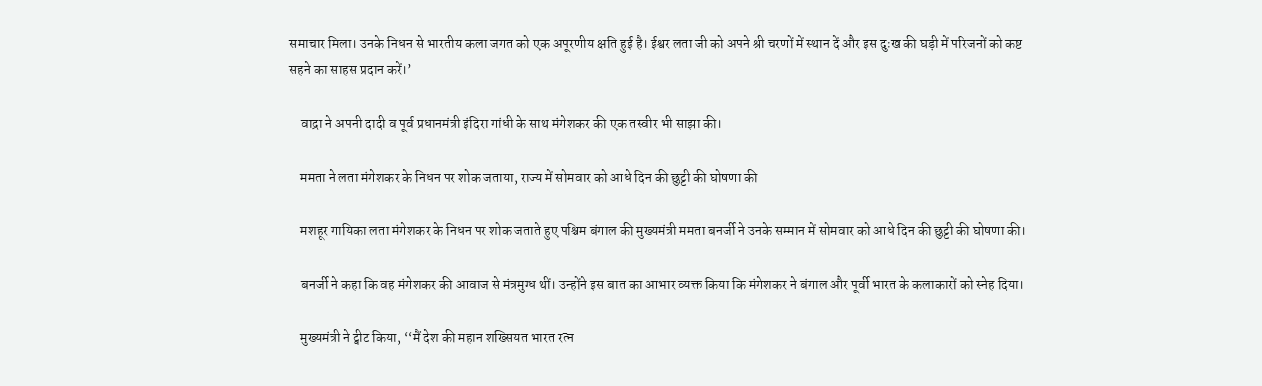समाचार मिला। उनके निधन से भारतीय कला जगत को एक अपूरणीय क्षति हुई है। ईश्वर लता जी को अपने श्री चरणों में स्थान दें और इस दुःख की घड़ी में परिजनों को कष्ट सहने का साहस प्रदान करें।’

    वाद्रा ने अपनी दादी व पूर्व प्रधानमंत्री इंदिरा गांधी के साथ मंगेशकर की एक तस्वीर भी साझा की।

    ममता ने लता मंगेशकर के निधन पर शोक जताया, राज्य में सोमवार को आधे दिन की छुट्टी की घोषणा की

    मशहूर गायिका लता मंगेशकर के निधन पर शोक जताते हुए पश्चिम बंगाल की मुख्यमंत्री ममता बनर्जी ने उनके सम्मान में सोमवार को आधे दिन की छुट्टी की घोषणा की।

    बनर्जी ने कहा कि वह मंगेशकर की आवाज से मंत्रमुग्ध थीं। उन्होंने इस बात का आभार व्यक्त किया कि मंगेशकर ने बंगाल और पूर्वी भारत के कलाकारों को स्नेह दिया।

    मुख्यमंत्री ने ट्वीट किया, ‘‘मैं देश की महान शख्सियत भारत रत्न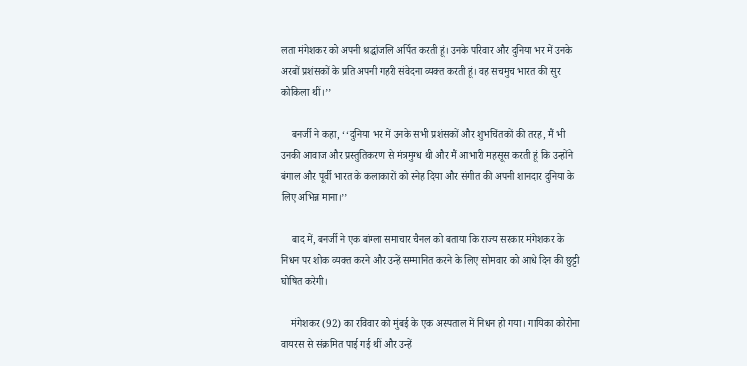लता मंगेशकर को अपनी श्रद्धांजलि अर्पित करती हूं। उनके परिवार और दुनिया भर में उनके अरबों प्रशंसकों के प्रति अपनी गहरी संवेदना व्यक्त करती हूं। वह सचमुच भारत की सुर कोकिला थीं।’’

    बनर्जी ने कहा, ‘‘दुनिया भर में उनके सभी प्रशंसकों और शुभचिंतकों की तरह, मैं भी उनकी आवाज और प्रस्तुतिकरण से मंत्रमुग्ध थी और मैं आभारी महसूस करती हूं कि उन्होंने बंगाल और पूर्वी भारत के कलाकारों को स्नेह दिया और संगीत की अपनी शानदार दुनिया के लिए अभिन्न माना।’’

    बाद में, बनर्जी ने एक बांग्ला समाचार चैनल को बताया कि राज्य सरकार मंगेशकर के निधन पर शोक व्यक्त करने और उन्हें सम्मानित करने के लिए सोमवार को आधे दिन की छुट्टी घोषित करेगी।

    मंगेशकर (92) का रविवार को मुंबई के एक अस्पताल में निधन हो गया। गायिका कोरोना वायरस से संक्रमित पाई गई थीं और उन्हें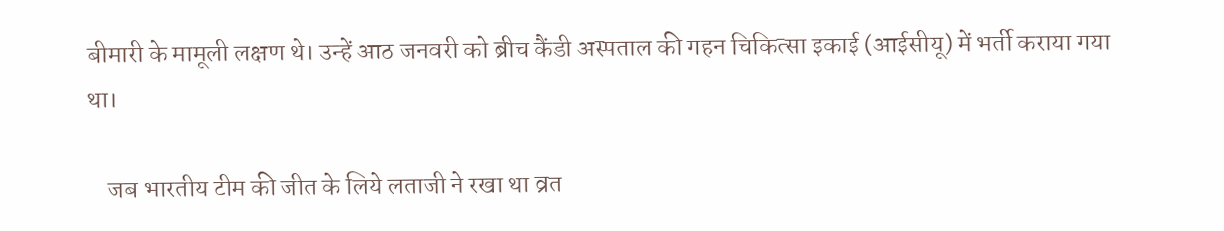बीमारी के मामूली लक्षण थे। उन्हें आठ जनवरी को ब्रीच कैंडी अस्पताल की गहन चिकित्सा इकाई (आईसीयू) में भर्ती कराया गया था।

    जब भारतीय टीम की जीत के लिये लताजी ने रखा था व्रत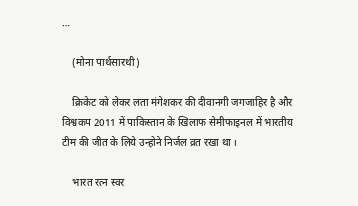…

    (मोना पार्थसारथी)

    क्रिकेट को लेकर लता मंगेशकर की दीवानगी जगजाहिर है और विश्वकप 2011 में पाकिस्तान के खिलाफ सेमीफाइनल में भारतीय टीम की जीत के लिये उन्होने निर्जल व्रत रखा था ।

    भारत रत्न स्वर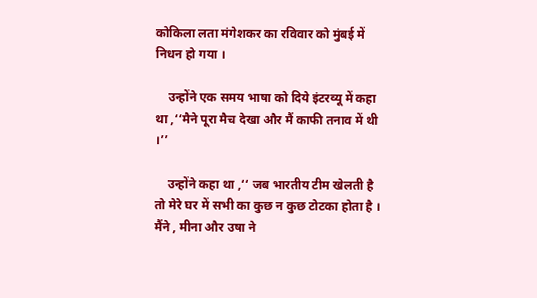कोकिला लता मंगेशकर का रविवार को मुंबई में निधन हो गया ।

    उन्होंने एक समय भाषा को दिये इंटरव्यू में कहा था ,‘‘मैने पूरा मैच देखा और मैं काफी तनाव में थी ।’’

    उन्होंने कहा था ,‘‘ जब भारतीय टीम खेलती है तो मेरे घर में सभी का कुछ न कुछ टोटका होता है । मैंने , मीना और उषा ने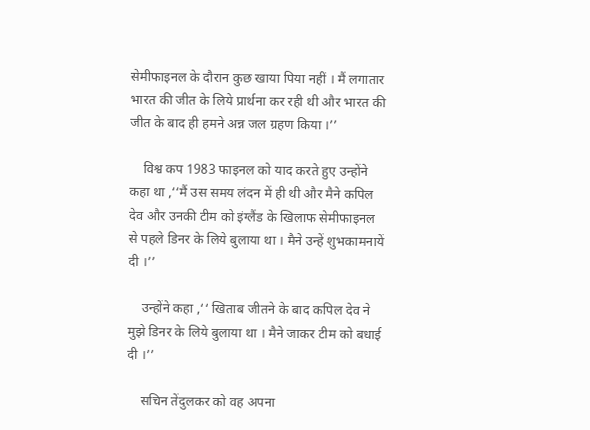सेमीफाइनल के दौरान कुछ खाया पिया नहीं । मैं लगातार भारत की जीत के लिये प्रार्थना कर रही थी और भारत की जीत के बाद ही हमने अन्न जल ग्रहण किया ।’’

    विश्व कप 1983 फाइनल को याद करते हुए उन्होंने कहा था ,‘‘मैं उस समय लंदन में ही थी और मैने कपिल देव और उनकी टीम को इंग्लैंड के खिलाफ सेमीफाइनल से पहले डिनर के लिये बुलाया था । मैने उन्हें शुभकामनायें दी ।’’

    उन्होंने कहा ,‘‘ खिताब जीतने के बाद कपिल देव ने मुझे डिनर के लिये बुलाया था । मैने जाकर टीम को बधाई दी ।’’

    सचिन तेंदुलकर को वह अपना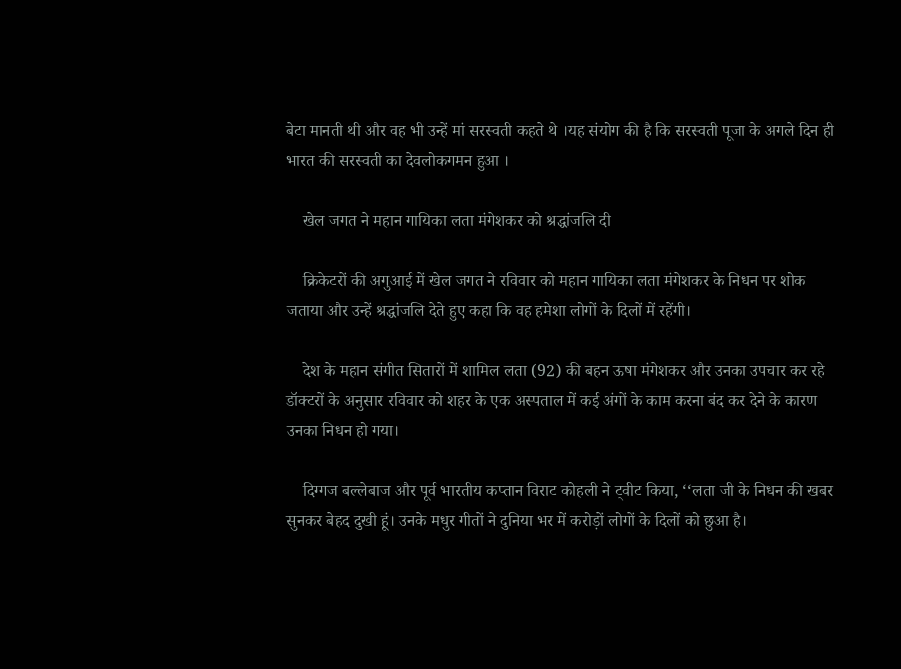बेटा मानती थी और वह भी उन्हें मां सरस्वती कहते थे ।यह संयोग की है कि सरस्वती पूजा के अगले दिन ही भारत की सरस्वती का देवलोकगमन हुआ ।

    खेल जगत ने महान गायिका लता मंगेशकर को श्रद्धांजलि दी

    क्रिकेटरों की अगुआई में खेल जगत ने रविवार को महान गायिका लता मंगेशकर के निधन पर शोक जताया और उन्हें श्रद्धांजलि देते हुए कहा कि वह हमेशा लोगों के दिलों में रहेंगी।

    देश के महान संगीत सितारों में शामिल लता (92) की बहन ऊषा मंगेशकर और उनका उपचार कर रहे डॉक्टरों के अनुसार रविवार को शहर के एक अस्पताल में कई अंगों के काम करना बंद कर देने के कारण उनका निधन हो गया।

    दिग्गज बल्लेबाज और पूर्व भारतीय कप्तान विराट कोहली ने ट्वीट किया, ‘‘लता जी के निधन की खबर सुनकर बेहद दुखी हूं। उनके मधुर गीतों ने दुनिया भर में करोड़ों लोगों के दिलों को छुआ है।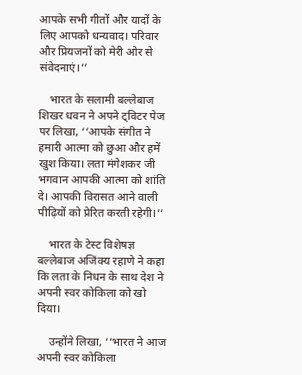आपके सभी गीतों और यादों के लिए आपको धन्यवाद। परिवार और प्रियजनों को मेरी ओर से संवेदनाएं।’’

    भारत के सलामी बल्लेबाज शिखर धवन ने अपने ट्विटर पेज पर लिखा, ‘‘आपके संगीत ने हमारी आत्मा को छुआ और हमें खुश किया। लता मंगेशकर जी भगवान आपकी आत्मा को शांति दे। आपकी विरासत आने वाली पीढ़ियों को प्रेरित करती रहेगी।’’

    भारत के टेस्ट विशेषज्ञ बल्लेबाज अजिंक्य रहाणे ने कहा कि लता के निधन के साथ देश ने अपनी स्वर कोकिला को खो दिया।

    उन्होंने लिखा, ‘‘भारत ने आज अपनी स्वर कोकिला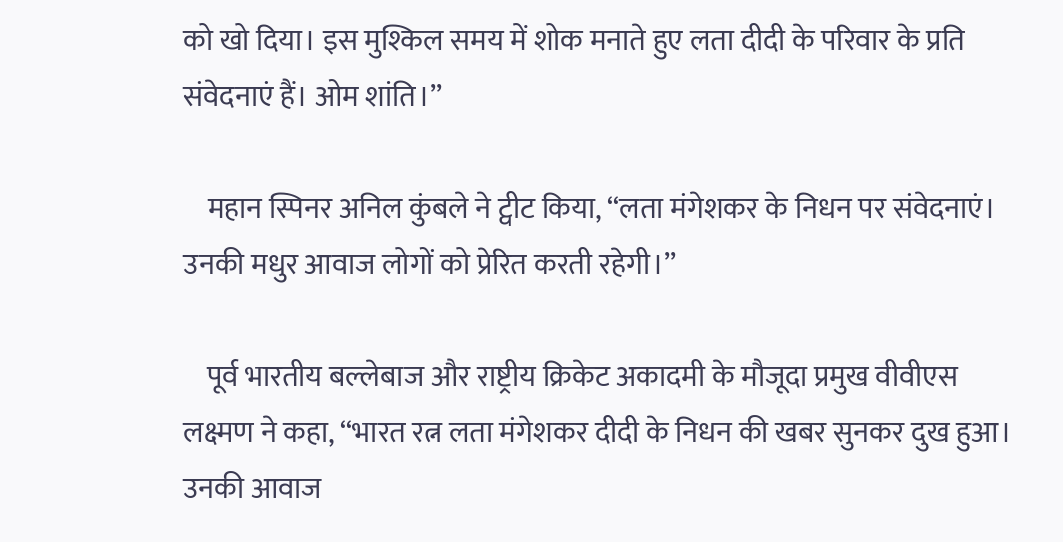को खो दिया। इस मुश्किल समय में शोक मनाते हुए लता दीदी के परिवार के प्रति संवेदनाएं हैं। ओम शांति।’’

    महान स्पिनर अनिल कुंबले ने ट्वीट किया, ‘‘लता मंगेशकर के निधन पर संवेदनाएं। उनकी मधुर आवाज लोगों को प्रेरित करती रहेगी।’’

    पूर्व भारतीय बल्लेबाज और राष्ट्रीय क्रिकेट अकादमी के मौजूदा प्रमुख वीवीएस लक्ष्मण ने कहा, ‘‘भारत रत्न लता मंगेशकर दीदी के निधन की खबर सुनकर दुख हुआ। उनकी आवाज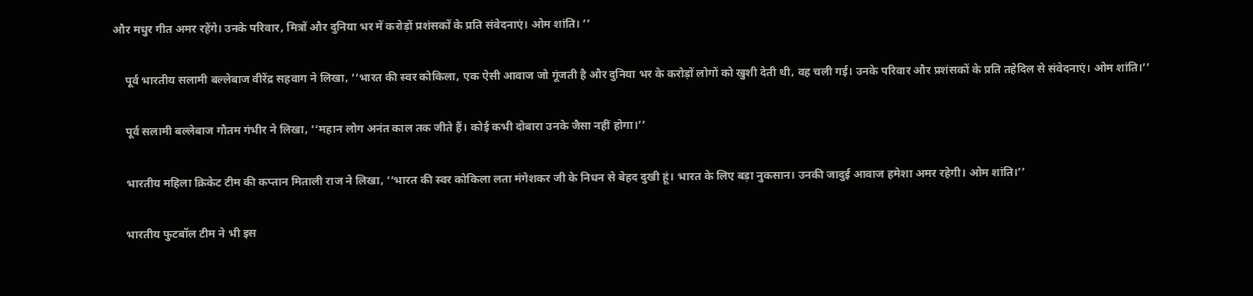और मधुर गीत अमर रहेंगे। उनके परिवार, मित्रों और दुनिया भर में करोड़ों प्रशंसकों के प्रति संवेदनाएं। ओम शांति। ’’

    पूर्व भारतीय सलामी बल्लेबाज वीरेंद्र सहवाग ने लिखा, ‘‘भारत की स्वर कोकिला, एक ऐसी आवाज जो गूंजती है और दुनिया भर के करोड़ों लोगों को खुशी देती थी, वह चली गई। उनके परिवार और प्रशंसकों के प्रति तहेदिल से संवेदनाएं। ओम शांति।’’

    पूर्व सलामी बल्लेबाज गौतम गंभीर ने लिखा, ‘‘महान लोग अनंत काल तक जीते हैं। कोई कभी दोबारा उनके जैसा नहीं होगा।’’

    भारतीय महिला क्रिकेट टीम की कप्तान मिताली राज ने लिखा, ‘‘भारत की स्वर कोकिला लता मंगेशकर जी के निधन से बेहद दुखी हूं। भारत के लिए बड़ा नुकसान। उनकी जादुई आवाज हमेशा अमर रहेगी। ओम शांति।’’

    भारतीय फुटबॉल टीम ने भी इस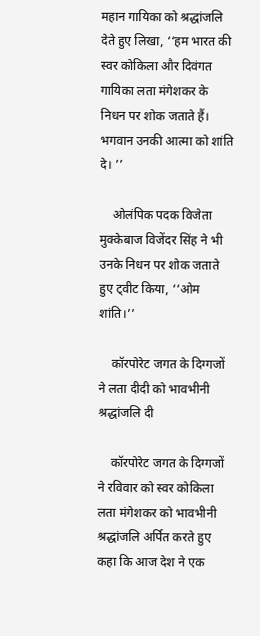महान गायिका को श्रद्धांजलि देते हुए लिखा, ‘‘हम भारत की स्वर कोकिला और दिवंगत गायिका लता मंगेशकर के निधन पर शोक जताते हैं। भगवान उनकी आत्मा को शांति दे। ’’

    ओलंपिक पदक विजेता मुक्केबाज विजेंदर सिंह ने भी उनके निधन पर शोक जताते हुए ट्वीट किया, ‘‘ओम शांति।’’

    कॉरपोरेट जगत के दिग्गजों ने लता दीदी को भावभीनी श्रद्धांजलि दी

    कॉरपोरेट जगत के दिग्गजों ने रविवार को स्वर कोकिला लता मंगेशकर को भावभीनी श्रद्धांजलि अर्पित करते हुए कहा कि आज देश ने एक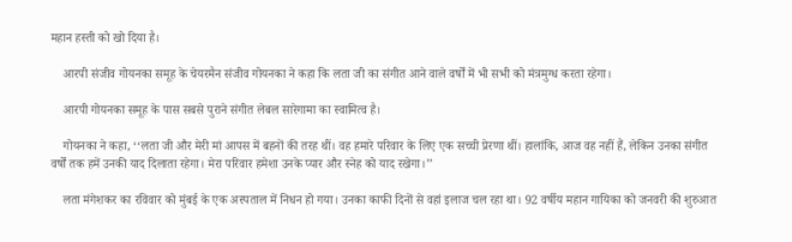महान हस्ती को खो दिया है।

    आरपी संजीव गोयनका समूह के चेयरमैन संजीव गोयनका ने कहा कि लता जी का संगीत आने वाले वर्षों में भी सभी को मंत्रमुग्ध करता रहेगा।

    आरपी गोयनका समूह के पास सबसे पुराने संगीत लेबल सारेगामा का स्वामित्व है।

    गोयनका ने कहा, ‘‘लता जी और मेरी मां आपस में बहनों की तरह थीं। वह हमारे परिवार के लिए एक सच्ची प्रेरणा थीं। हालांकि, आज वह नहीं हैं, लेकिन उनका संगीत वर्षों तक हमें उनकी याद दिलाता रहेगा। मेरा परिवार हमेशा उनके प्यार और स्नेह को याद रखेगा।’’

    लता मंगेशकर का रविवार को मुंबई के एक अस्पताल में निधन हो गया। उनका काफी दिनों से वहां इलाज चल रहा था। 92 वर्षीय महान गायिका को जनवरी की शुरुआत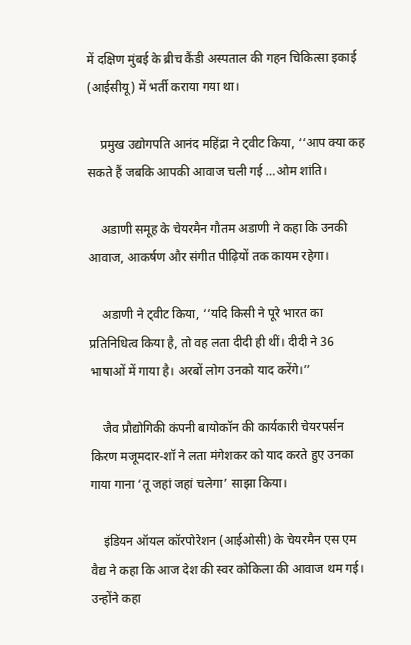में दक्षिण मुंबई के ब्रीच कैंडी अस्पताल की गहन चिकित्सा इकाई (आईसीयू) में भर्ती कराया गया था।

    प्रमुख उद्योगपति आनंद महिंद्रा ने ट्वीट किया, ‘‘आप क्या कह सकते हैं जबकि आपकी आवाज चली गई …ओम शांति।

    अडाणी समूह के चेयरमैन गौतम अडाणी ने कहा कि उनकी आवाज, आकर्षण और संगीत पीढ़ियों तक कायम रहेगा।

    अडाणी ने ट्वीट किया, ‘‘यदि किसी ने पूरे भारत का प्रतिनिधित्व किया है, तो वह लता दीदी ही थीं। दीदी ने 36 भाषाओं में गाया है। अरबों लोग उनको याद करेंगे।’’

    जैव प्रौद्योगिकी कंपनी बायोकॉन की कार्यकारी चेयरपर्सन किरण मजूमदार-शॉ ने लता मंगेशकर को याद करते हुए उनका गाया गाना ‘तू जहां जहां चलेगा’ साझा किया।

    इंडियन ऑयल कॉरपोरेशन (आईओसी) के चेयरमैन एस एम वैद्य ने कहा कि आज देश की स्वर कोकिला की आवाज थम गई। उन्होंने कहा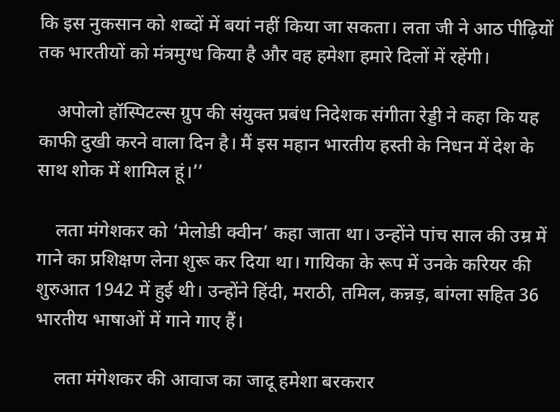कि इस नुकसान को शब्दों में बयां नहीं किया जा सकता। लता जी ने आठ पीढ़ियों तक भारतीयों को मंत्रमुग्ध किया है और वह हमेशा हमारे दिलों में रहेंगी।

    अपोलो हॉस्पिटल्स ग्रुप की संयुक्त प्रबंध निदेशक संगीता रेड्डी ने कहा कि यह काफी दुखी करने वाला दिन है। मैं इस महान भारतीय हस्ती के निधन में देश के साथ शोक में शामिल हूं।’’

    लता मंगेशकर को ‘मेलोडी क्वीन’ कहा जाता था। उन्होंने पांच साल की उम्र में गाने का प्रशिक्षण लेना शुरू कर दिया था। गायिका के रूप में उनके करियर की शुरुआत 1942 में हुई थी। उन्होंने हिंदी, मराठी, तमिल, कन्नड़, बांग्ला सहित 36 भारतीय भाषाओं में गाने गाए हैं।

    लता मंगेशकर की आवाज का जादू हमेशा बरकरार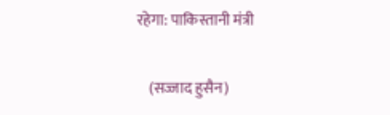रहेगा: पाकिस्तानी मंत्री

    (सज्जाद हुसैन)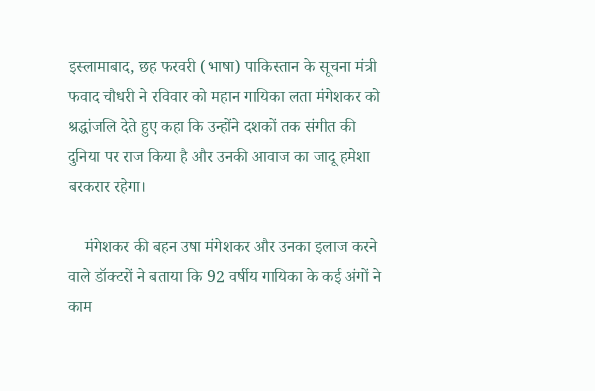इस्लामाबाद, छह फरवरी (भाषा) पाकिस्तान के सूचना मंत्री फवाद चौधरी ने रविवार को महान गायिका लता मंगेशकर को श्रद्धांजलि देते हुए कहा कि उन्होंने दशकों तक संगीत की दुनिया पर राज किया है और उनकी आवाज का जादू हमेशा बरकरार रहेगा।

    मंगेशकर की बहन उषा मंगेशकर और उनका इलाज करने वाले डॉक्टरों ने बताया कि 92 वर्षीय गायिका के कई अंगों ने काम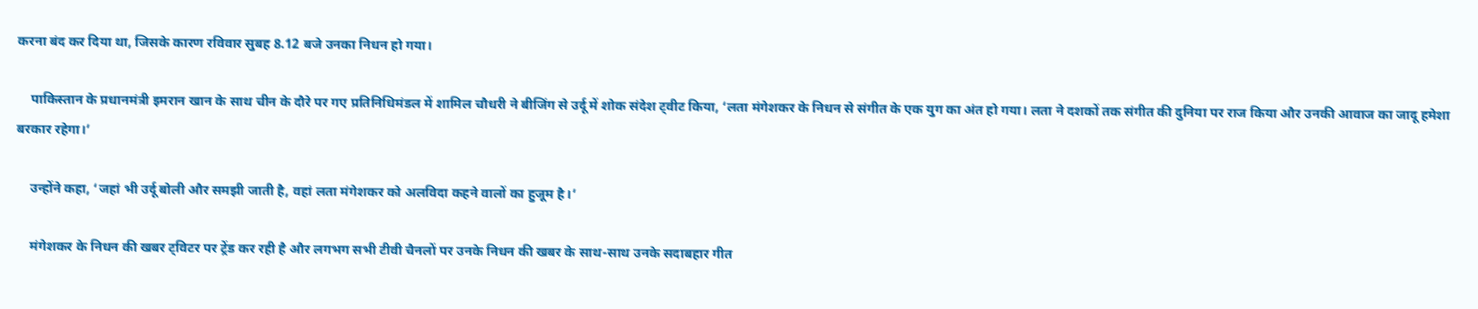करना बंद कर दिया था, जिसके कारण रविवार सुबह 8.12 बजे उनका निधन हो गया।

    पाकिस्तान के प्रधानमंत्री इमरान खान के साथ चीन के दौरे पर गए प्रतिनिधिमंडल में शामिल चौधरी ने बीजिंग से उर्दू में शोक संदेश ट्वीट किया, ‘लता मंगेशकर के निधन से संगीत के एक युग का अंत हो गया। लता ने दशकों तक संगीत की दुनिया पर राज किया और उनकी आवाज का जादू हमेशा बरकार रहेगा।’

    उन्होंने कहा, ‘जहां भी उर्दू बोली और समझी जाती है, वहां लता मंगेशकर को अलविदा कहने वालों का हुजूम है।’

    मंगेशकर के निधन की खबर ट्विटर पर ट्रेंड कर रही है और लगभग सभी टीवी चैनलों पर उनके निधन की खबर के साथ-साथ उनके सदाबहार गीत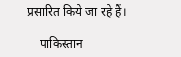प्रसारित किये जा रहे हैं।

    पाकिस्तान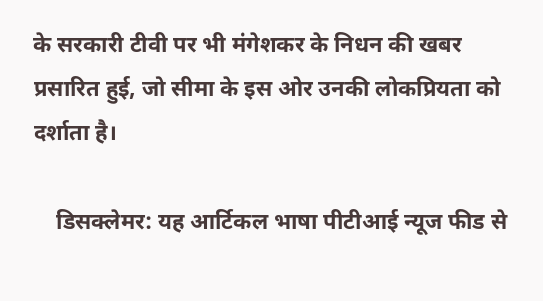के सरकारी टीवी पर भी मंगेशकर के निधन की खबर प्रसारित हुई, जो सीमा के इस ओर उनकी लोकप्रियता को दर्शाता है।

    डिसक्लेमर: यह आर्टिकल भाषा पीटीआई न्यूज फीड से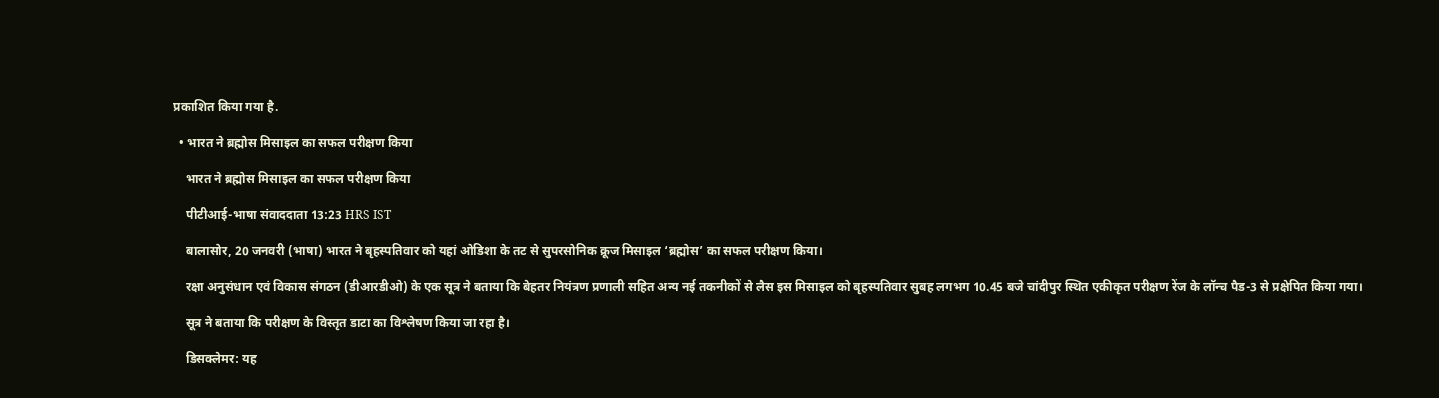प्रकाशित किया गया है.

  • भारत ने ब्रह्मोस मिसाइल का सफल परीक्षण किया

    भारत ने ब्रह्मोस मिसाइल का सफल परीक्षण किया

    पीटीआई-भाषा संवाददाता 13:23 HRS IST

    बालासोर, 20 जनवरी (भाषा) भारत ने बृहस्पतिवार को यहां ओडिशा के तट से सुपरसोनिक क्रूज मिसाइल ‘ब्रह्मोस’ का सफल परीक्षण किया।

    रक्षा अनुसंधान एवं विकास संगठन (डीआरडीओ) के एक सूत्र ने बताया कि बेहतर नियंत्रण प्रणाली सहित अन्य नई तकनीकों से लैस इस मिसाइल को बृहस्पतिवार सुबह लगभग 10.45 बजे चांदीपुर स्थित एकीकृत परीक्षण रेंज के लॉन्च पैड-3 से प्रक्षेपित किया गया।

    सूत्र ने बताया कि परीक्षण के विस्तृत डाटा का विश्लेषण किया जा रहा है।

    डिसक्लेमर: यह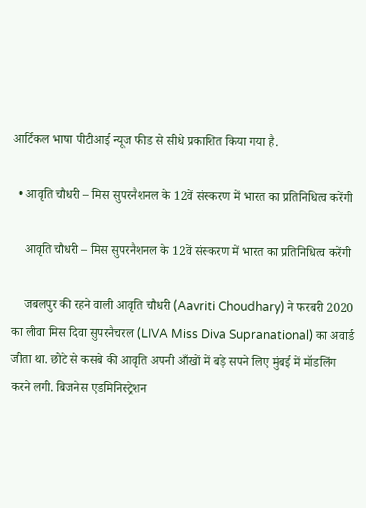आर्टिकल भाषा पीटीआई न्यूज फीड से सीधे प्रकाशित किया गया है.

  • आवृति चौधरी – मिस सुपरनैशनल के 12वें संस्करण में भारत का प्रतिनिधित्व करेंगी

    आवृति चौधरी – मिस सुपरनैशनल के 12वें संस्करण में भारत का प्रतिनिधित्व करेंगी

    जबलपुर की रहने वाली आवृति चौधरी (Aavriti Choudhary) ने फरबरी 2020 का लीवा मिस दिवा सुपरनैचरल (LIVA Miss Diva Supranational) का अवार्ड जीता था. छोटे से कसबे की आवृति अपनी आँखों में बड़े सपने लिए मुंबई में मॉडलिंग करने लगी. बिजनेस एडमिनिस्ट्रेशन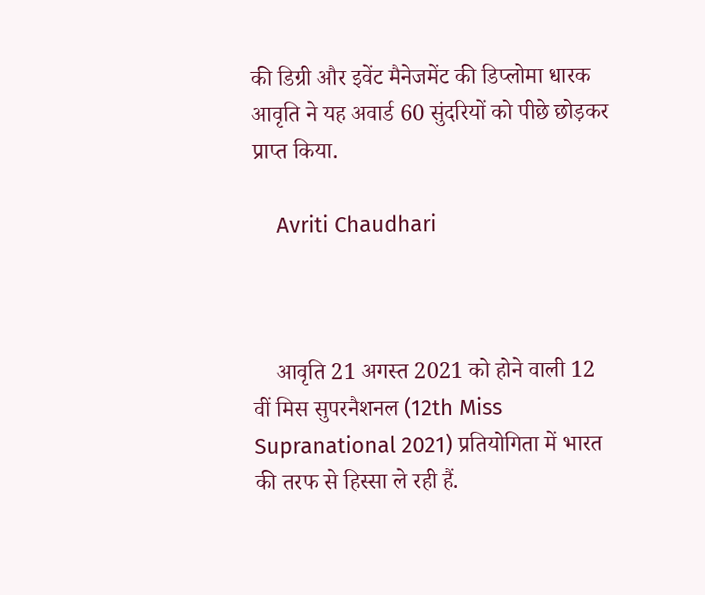की डिग्री और इवेंट मैनेजमेंट की डिप्लोमा धारक आवृति ने यह अवार्ड 60 सुंदरियों को पीछे छोड़कर प्राप्त किया.

    Avriti Chaudhari



    आवृति 21 अगस्त 2021 को होने वाली 12 वीं मिस सुपरनैशनल (12th Miss Supranational 2021) प्रतियोगिता में भारत की तरफ से हिस्सा ले रही हैं.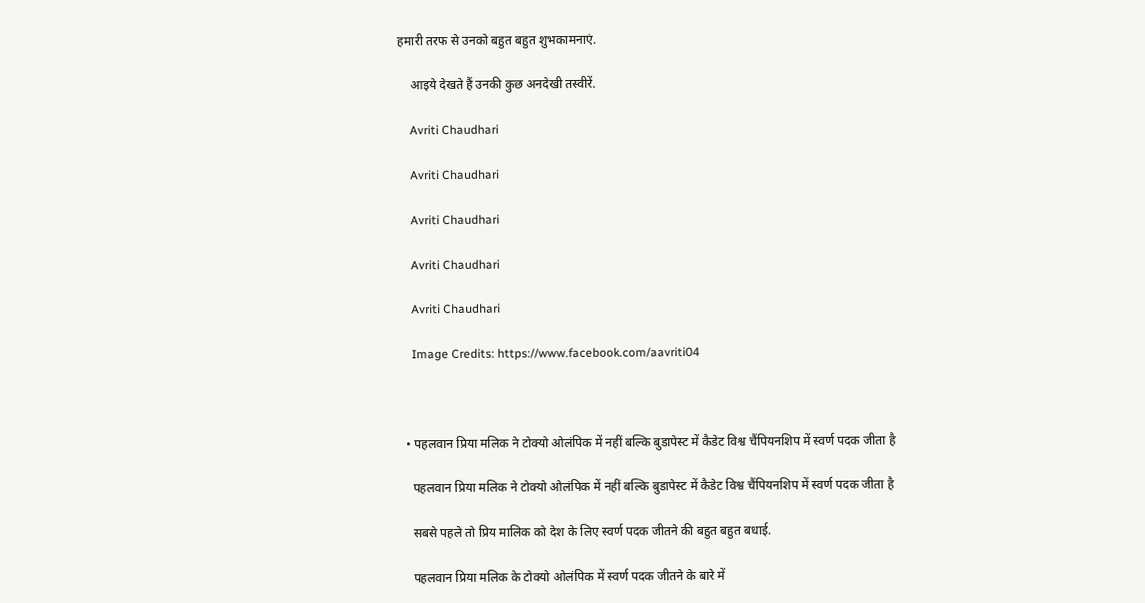हमारी तरफ से उनको बहुत बहुत शुभकामनाएं.

    आइये देखते हैं उनकी कुछ अनदेखी तस्वीरें.

    Avriti Chaudhari

    Avriti Chaudhari

    Avriti Chaudhari

    Avriti Chaudhari

    Avriti Chaudhari

    Image Credits: https://www.facebook.com/aavriti04



  • पहलवान प्रिया मलिक ने टोक्यो ओलंपिक में नहीं बल्कि बुडापेस्ट में कैडेट विश्व चैंपियनशिप में स्वर्ण पदक जीता है

    पहलवान प्रिया मलिक ने टोक्यो ओलंपिक में नहीं बल्कि बुडापेस्ट में कैडेट विश्व चैंपियनशिप में स्वर्ण पदक जीता है

    सबसे पहले तो प्रिय मालिक को देश के लिए स्वर्ण पदक जीतने की बहुत बहुत बधाई.

    पहलवान प्रिया मलिक के टोक्यो ओलंपिक में स्वर्ण पदक जीतने के बारे में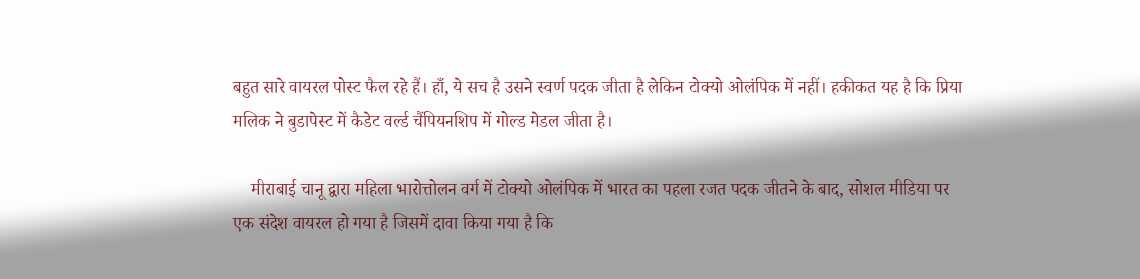बहुत सारे वायरल पोस्ट फैल रहे हैं। हाँ, ये सच है उसने स्वर्ण पदक जीता है लेकिन टोक्यो ओलंपिक में नहीं। हकीकत यह है कि प्रिया मलिक ने बुडापेस्ट में कैडेट वर्ल्ड चैंपियनशिप में गोल्ड मेडल जीता है।

    मीराबाई चानू द्वारा महिला भारोत्तोलन वर्ग में टोक्यो ओलंपिक में भारत का पहला रजत पदक जीतने के बाद, सोशल मीडिया पर एक संदेश वायरल हो गया है जिसमें दावा किया गया है कि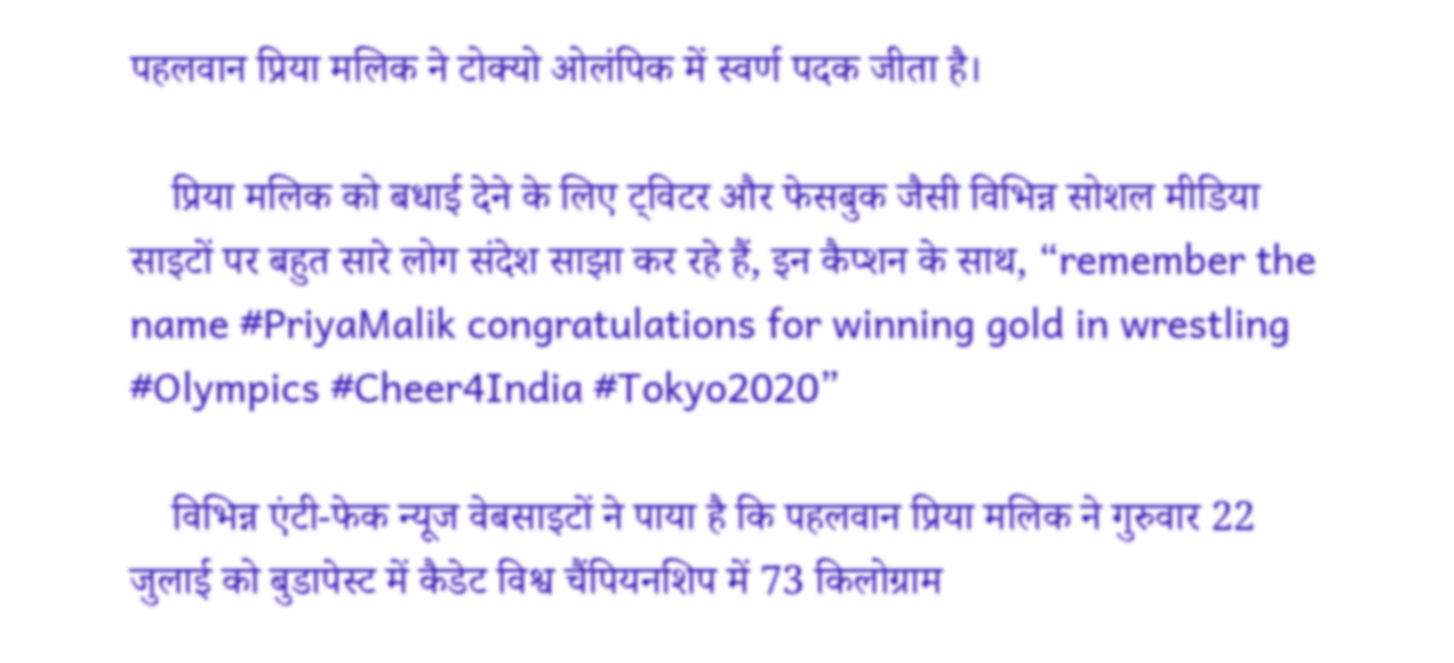पहलवान प्रिया मलिक ने टोक्यो ओलंपिक में स्वर्ण पदक जीता है।

    प्रिया मलिक को बधाई देने के लिए ट्विटर और फेसबुक जैसी विभिन्न सोशल मीडिया साइटों पर बहुत सारे लोग संदेश साझा कर रहे हैं, इन कैप्शन के साथ, “remember the name #PriyaMalik congratulations for winning gold in wrestling #Olympics #Cheer4India #Tokyo2020”

    विभिन्न एंटी-फेक न्यूज वेबसाइटों ने पाया है कि पहलवान प्रिया मलिक ने गुरुवार 22 जुलाई को बुडापेस्ट में कैडेट विश्व चैंपियनशिप में 73 किलोग्राम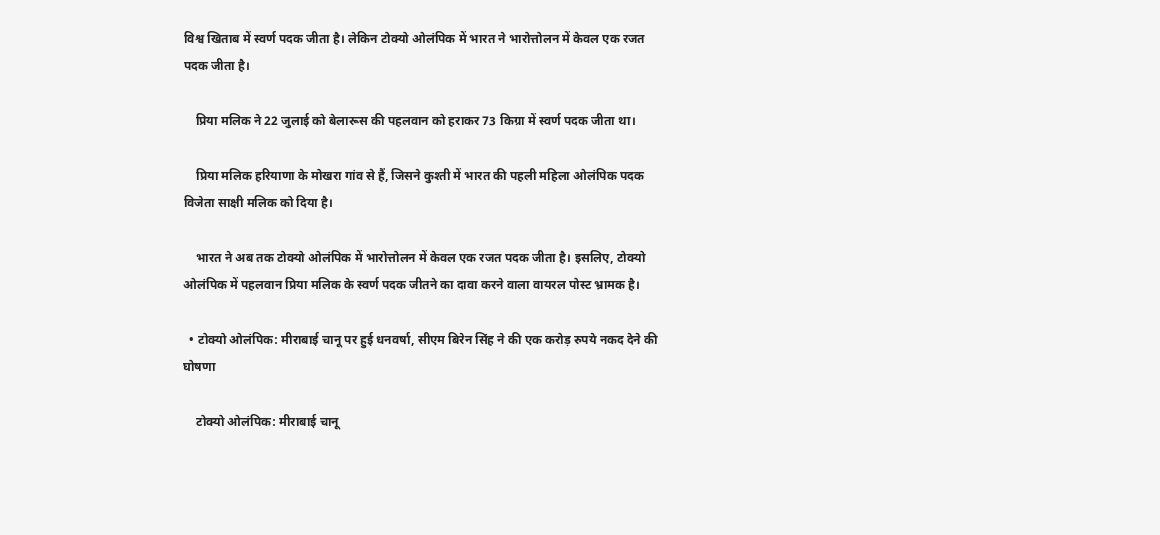विश्व खिताब में स्वर्ण पदक जीता है। लेकिन टोक्यो ओलंपिक में भारत ने भारोत्तोलन में केवल एक रजत पदक जीता है।

    प्रिया मलिक ने 22 जुलाई को बेलारूस की पहलवान को हराकर 73 किग्रा में स्वर्ण पदक जीता था।

    प्रिया मलिक हरियाणा के मोखरा गांव से हैं, जिसने कुश्ती में भारत की पहली महिला ओलंपिक पदक विजेता साक्षी मलिक को दिया है।

    भारत ने अब तक टोक्यो ओलंपिक में भारोत्तोलन में केवल एक रजत पदक जीता है। इसलिए, टोक्यो ओलंपिक में पहलवान प्रिया मलिक के स्वर्ण पदक जीतने का दावा करने वाला वायरल पोस्ट भ्रामक है।

  • टोक्यो ओलंपिक: मीराबाई चानू पर हुई धनवर्षा, सीएम बिरेन सिंह ने की एक करोड़ रुपये नकद देने की घोषणा

    टोक्यो ओलंपिक: मीराबाई चानू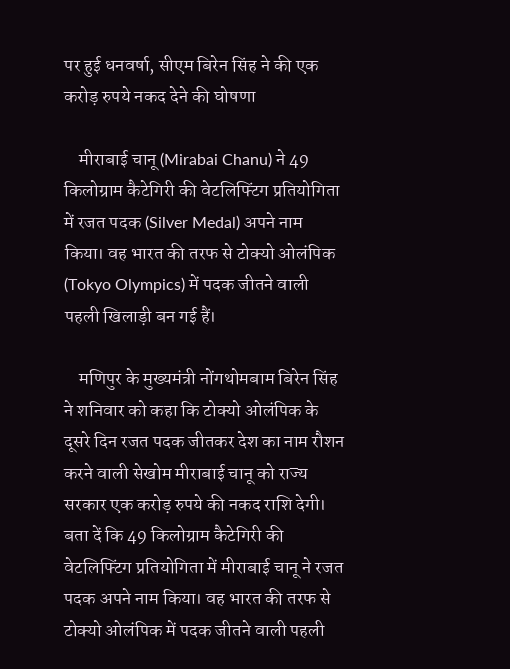पर हुई धनवर्षा, सीएम बिरेन सिंह ने की एक करोड़ रुपये नकद देने की घोषणा

    मीराबाई चानू (Mirabai Chanu) ने 49 किलोग्राम कैटेगिरी की वेटलिफ्टिंग प्रतियोगिता में रजत पदक (Silver Medal) अपने नाम किया। वह भारत की तरफ से टोक्यो ओलंपिक (Tokyo Olympics) में पदक जीतने वाली पहली खिलाड़ी बन गई हैं।

    मणिपुर के मुख्यमंत्री नोंगथोमबाम बिरेन सिंह ने शनिवार को कहा कि टोक्यो ओलंपिक के दूसरे दिन रजत पदक जीतकर देश का नाम रौशन करने वाली सेखोम मीराबाई चानू को राज्य सरकार एक करोड़ रुपये की नकद राशि देगी। बता दें कि 49 किलोग्राम कैटेगिरी की वेटलिफ्टिंग प्रतियोगिता में मीराबाई चानू ने रजत पदक अपने नाम किया। वह भारत की तरफ से टोक्यो ओलंपिक में पदक जीतने वाली पहली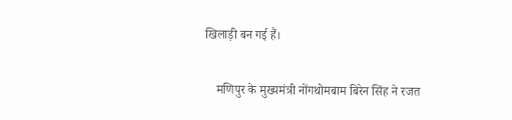खिलाड़ी बन गई हैं।

    मणिपुर के मुख्यमंत्री नोंगथोमबाम बिरेन सिंह ने रजत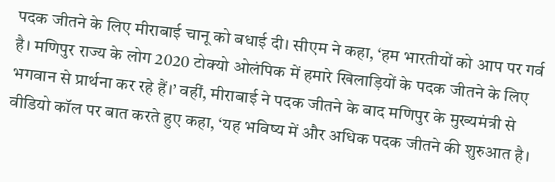पदक जीतने के लिए मीराबाई चानू को बधाई दी। सीएम ने कहा, ‘हम भारतीयों को आप पर गर्व है। मणिपुर राज्य के लोग 2020 टोक्यो ओलंपिक में हमारे खिलाड़ियों के पदक जीतने के लिए भगवान से प्रार्थना कर रहे हैं।’ वहीं, मीराबाई ने पदक जीतने के बाद मणिपुर के मुख्यमंत्री से वीडियो कॉल पर बात करते हुए कहा, ‘यह भविष्य में और अधिक पदक जीतने की शुरुआत है।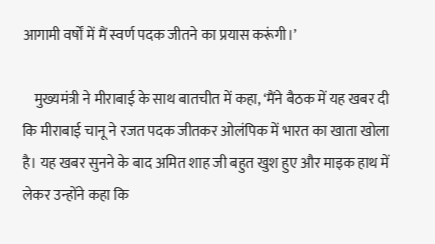आगामी वर्षों में मैं स्वर्ण पदक जीतने का प्रयास करूंगी।’

    मुख्यमंत्री ने मीराबाई के साथ बातचीत में कहा, ‘मैंने बैठक में यह खबर दी कि मीराबाई चानू ने रजत पदक जीतकर ओलंपिक में भारत का खाता खोला है। यह खबर सुनने के बाद अमित शाह जी बहुत खुश हुए और माइक हाथ में लेकर उन्होंने कहा कि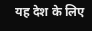यह देश के लिए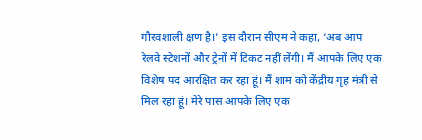गौरवशाली क्षण है।’ इस दौरान सीएम ने कहा, ‘अब आप रेलवे स्टेशनों और ट्रेनों में टिकट नहीं लेंगी। मैं आपके लिए एक विशेष पद आरक्षित कर रहा हूं। मैं शाम को केंद्रीय गृह मंत्री से मिल रहा हूं। मेरे पास आपके लिए एक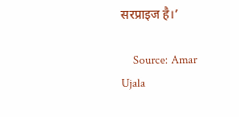सरप्राइज है।’

    Source: Amar Ujala